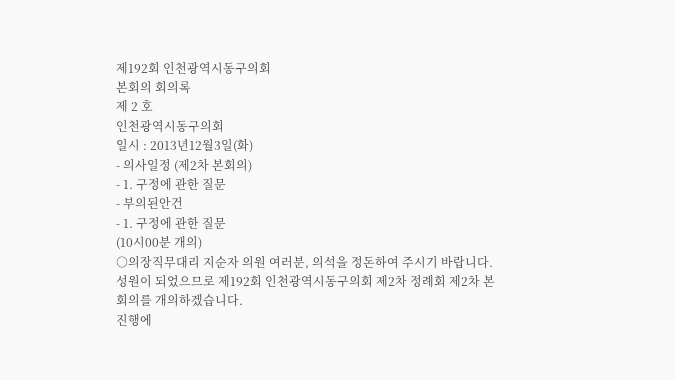제192회 인천광역시동구의회
본회의 회의록
제 2 호
인천광역시동구의회
일시 : 2013년12월3일(화)
- 의사일정 (제2차 본회의)
- 1. 구정에 관한 질문
- 부의된안건
- 1. 구정에 관한 질문
(10시00분 개의)
○의장직무대리 지순자 의원 여러분, 의석을 정돈하여 주시기 바랍니다.
성원이 되었으므로 제192회 인천광역시동구의회 제2차 정례회 제2차 본회의를 개의하겠습니다.
진행에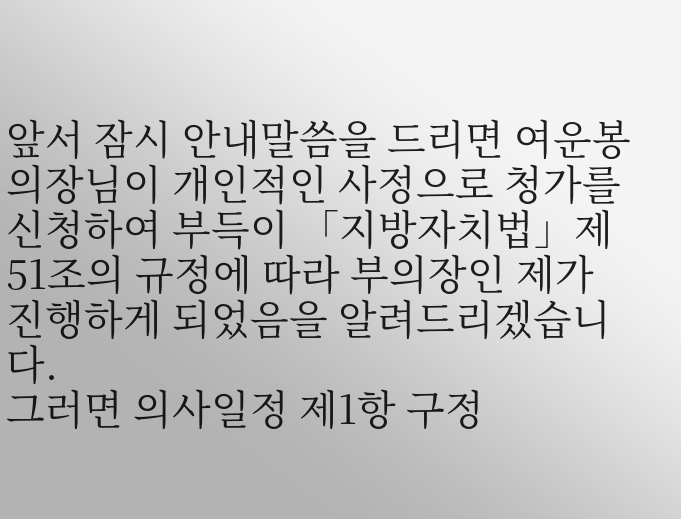앞서 잠시 안내말씀을 드리면 여운봉 의장님이 개인적인 사정으로 청가를 신청하여 부득이 「지방자치법」제51조의 규정에 따라 부의장인 제가 진행하게 되었음을 알려드리겠습니다.
그러면 의사일정 제1항 구정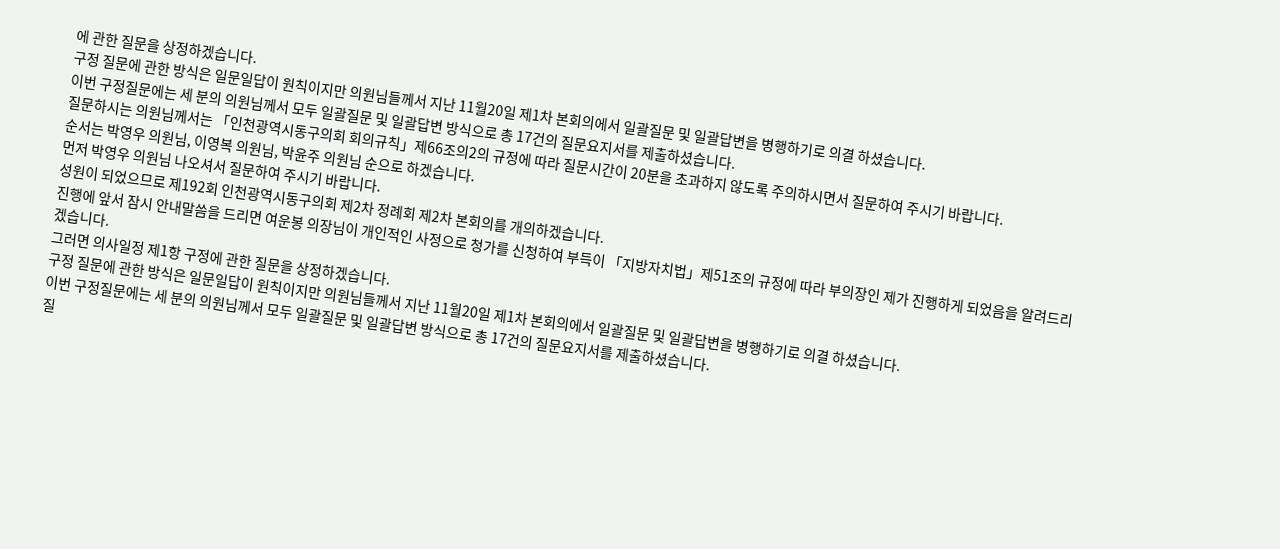에 관한 질문을 상정하겠습니다.
구정 질문에 관한 방식은 일문일답이 원칙이지만 의원님들께서 지난 11월20일 제1차 본회의에서 일괄질문 및 일괄답변을 병행하기로 의결 하셨습니다.
이번 구정질문에는 세 분의 의원님께서 모두 일괄질문 및 일괄답변 방식으로 총 17건의 질문요지서를 제출하셨습니다.
질문하시는 의원님께서는 「인천광역시동구의회 회의규칙」제66조의2의 규정에 따라 질문시간이 20분을 초과하지 않도록 주의하시면서 질문하여 주시기 바랍니다.
순서는 박영우 의원님, 이영복 의원님, 박윤주 의원님 순으로 하겠습니다.
먼저 박영우 의원님 나오셔서 질문하여 주시기 바랍니다.
성원이 되었으므로 제192회 인천광역시동구의회 제2차 정례회 제2차 본회의를 개의하겠습니다.
진행에 앞서 잠시 안내말씀을 드리면 여운봉 의장님이 개인적인 사정으로 청가를 신청하여 부득이 「지방자치법」제51조의 규정에 따라 부의장인 제가 진행하게 되었음을 알려드리겠습니다.
그러면 의사일정 제1항 구정에 관한 질문을 상정하겠습니다.
구정 질문에 관한 방식은 일문일답이 원칙이지만 의원님들께서 지난 11월20일 제1차 본회의에서 일괄질문 및 일괄답변을 병행하기로 의결 하셨습니다.
이번 구정질문에는 세 분의 의원님께서 모두 일괄질문 및 일괄답변 방식으로 총 17건의 질문요지서를 제출하셨습니다.
질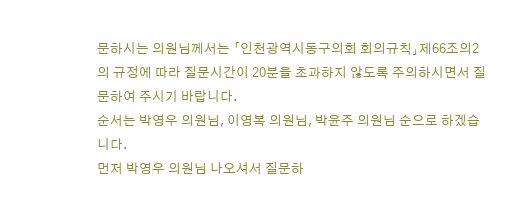문하시는 의원님께서는 「인천광역시동구의회 회의규칙」제66조의2의 규정에 따라 질문시간이 20분을 초과하지 않도록 주의하시면서 질문하여 주시기 바랍니다.
순서는 박영우 의원님, 이영복 의원님, 박윤주 의원님 순으로 하겠습니다.
먼저 박영우 의원님 나오셔서 질문하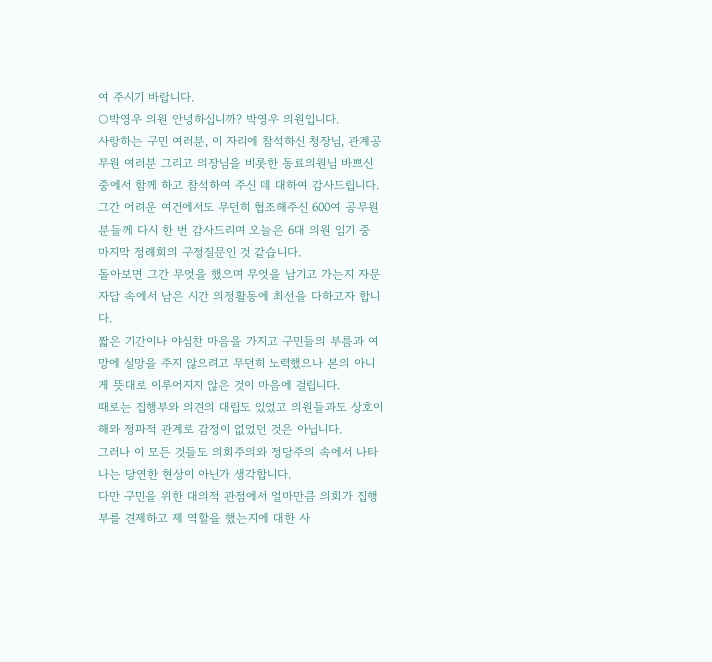여 주시기 바랍니다.
○박영우 의원 안녕하십니까? 박영우 의원입니다.
사랑하는 구민 여러분, 이 자리에 참석하신 청장님, 관계공무원 여러분 그리고 의장님을 비롯한 동료의원님 바쁘신 중에서 함께 하고 참석하여 주신 데 대하여 감사드립니다.
그간 어려운 여건에서도 무던히 협조해주신 600여 공무원분들께 다시 한 번 감사드리며 오늘은 6대 의원 임기 중 마지막 정례회의 구정질문인 것 같습니다.
돌아보면 그간 무엇을 했으며 무엇을 남기고 가는지 자문자답 속에서 남은 시간 의정활동에 최선을 다하고자 합니다.
짧은 기간이나 야심찬 마음을 가지고 구민들의 부름과 여망에 실망을 주지 않으려고 무던히 노력했으나 본의 아니게 뜻대로 이루어지지 않은 것이 마음에 걸립니다.
때로는 집행부와 의견의 대립도 있었고 의원들과도 상호이해와 정파적 관계로 감정이 없었던 것은 아닙니다.
그러나 이 모든 것들도 의회주의와 정당주의 속에서 나타나는 당연한 현상이 아닌가 생각합니다.
다만 구민을 위한 대의적 관점에서 얼마만큼 의회가 집행부를 견제하고 제 역할을 했는지에 대한 사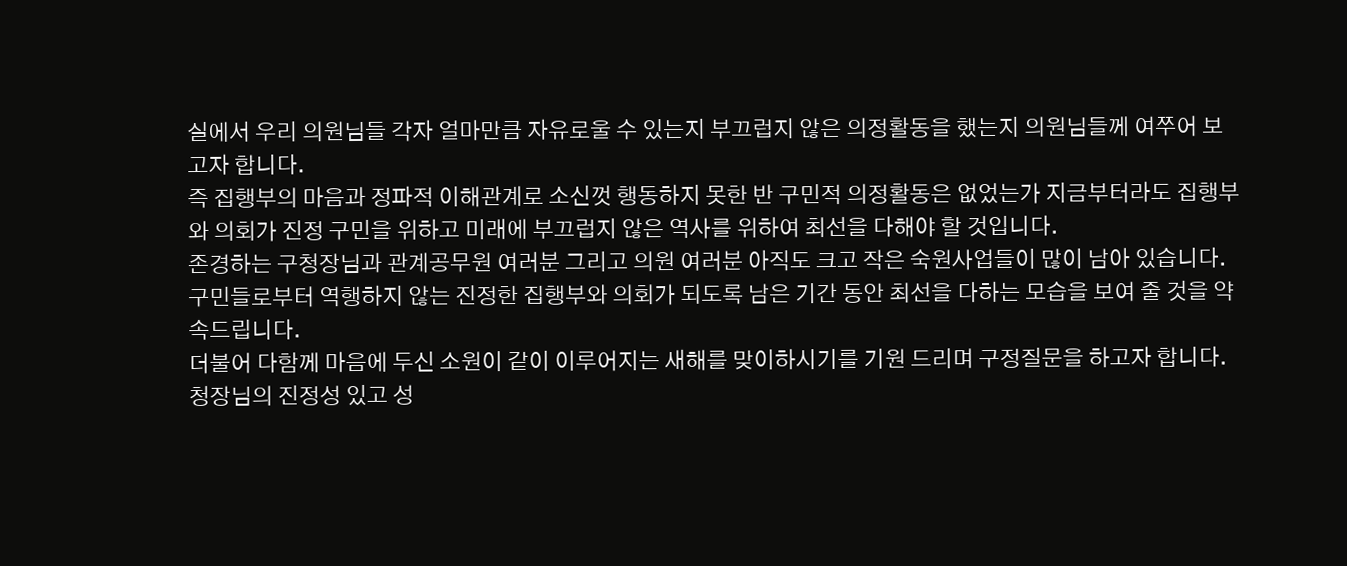실에서 우리 의원님들 각자 얼마만큼 자유로울 수 있는지 부끄럽지 않은 의정활동을 했는지 의원님들께 여쭈어 보고자 합니다.
즉 집행부의 마음과 정파적 이해관계로 소신껏 행동하지 못한 반 구민적 의정활동은 없었는가 지금부터라도 집행부와 의회가 진정 구민을 위하고 미래에 부끄럽지 않은 역사를 위하여 최선을 다해야 할 것입니다.
존경하는 구청장님과 관계공무원 여러분 그리고 의원 여러분 아직도 크고 작은 숙원사업들이 많이 남아 있습니다.
구민들로부터 역행하지 않는 진정한 집행부와 의회가 되도록 남은 기간 동안 최선을 다하는 모습을 보여 줄 것을 약속드립니다.
더불어 다함께 마음에 두신 소원이 같이 이루어지는 새해를 맞이하시기를 기원 드리며 구정질문을 하고자 합니다.
청장님의 진정성 있고 성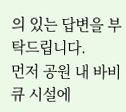의 있는 답변을 부탁드립니다.
먼저 공원 내 바비큐 시설에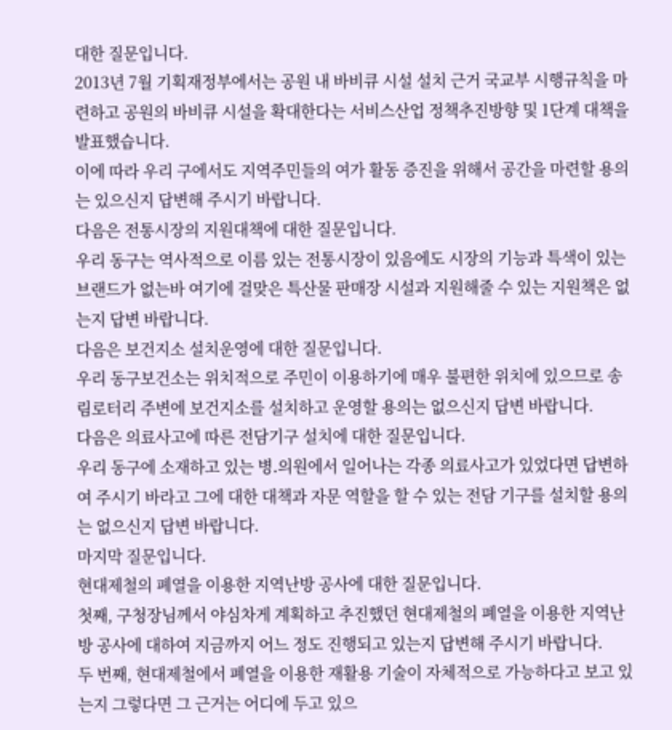대한 질문입니다.
2013년 7월 기획재정부에서는 공원 내 바비큐 시설 설치 근거 국교부 시행규칙을 마련하고 공원의 바비큐 시설을 확대한다는 서비스산업 정책추진방향 및 1단계 대책을 발표했습니다.
이에 따라 우리 구에서도 지역주민들의 여가 활동 증진을 위해서 공간을 마련할 용의는 있으신지 답변해 주시기 바랍니다.
다음은 전통시장의 지원대책에 대한 질문입니다.
우리 동구는 역사적으로 이름 있는 전통시장이 있음에도 시장의 기능과 특색이 있는 브랜드가 없는바 여기에 걸맞은 특산물 판매장 시설과 지원해줄 수 있는 지원책은 없는지 답변 바랍니다.
다음은 보건지소 설치운영에 대한 질문입니다.
우리 동구보건소는 위치적으로 주민이 이용하기에 매우 불편한 위치에 있으므로 송림로터리 주변에 보건지소를 설치하고 운영할 용의는 없으신지 답변 바랍니다.
다음은 의료사고에 따른 전담기구 설치에 대한 질문입니다.
우리 동구에 소재하고 있는 병․의원에서 일어나는 각종 의료사고가 있었다면 답변하여 주시기 바라고 그에 대한 대책과 자문 역할을 할 수 있는 전담 기구를 설치할 용의는 없으신지 답변 바랍니다.
마지막 질문입니다.
현대제철의 폐열을 이용한 지역난방 공사에 대한 질문입니다.
첫째, 구청장님께서 야심차게 계획하고 추진했던 현대제철의 폐열을 이용한 지역난방 공사에 대하여 지금까지 어느 정도 진행되고 있는지 답변해 주시기 바랍니다.
두 번째, 현대제철에서 폐열을 이용한 재활용 기술이 자체적으로 가능하다고 보고 있는지 그렇다면 그 근거는 어디에 두고 있으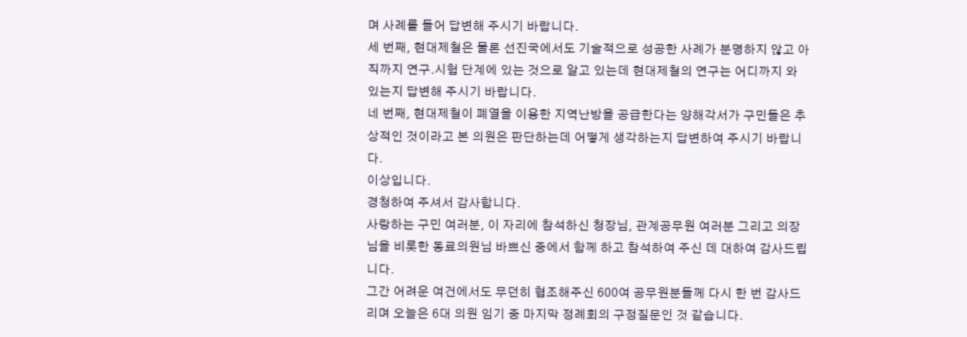며 사례를 들어 답변해 주시기 바랍니다.
세 번째, 현대제철은 물론 선진국에서도 기술적으로 성공한 사례가 분명하지 않고 아직까지 연구․시험 단계에 있는 것으로 알고 있는데 현대제철의 연구는 어디까지 와 있는지 답변해 주시기 바랍니다.
네 번째, 현대제철이 폐열을 이용한 지역난방을 공급한다는 양해각서가 구민들은 추상적인 것이라고 본 의원은 판단하는데 어떻게 생각하는지 답변하여 주시기 바랍니다.
이상입니다.
경청하여 주셔서 감사합니다.
사랑하는 구민 여러분, 이 자리에 참석하신 청장님, 관계공무원 여러분 그리고 의장님을 비롯한 동료의원님 바쁘신 중에서 함께 하고 참석하여 주신 데 대하여 감사드립니다.
그간 어려운 여건에서도 무던히 협조해주신 600여 공무원분들께 다시 한 번 감사드리며 오늘은 6대 의원 임기 중 마지막 정례회의 구정질문인 것 같습니다.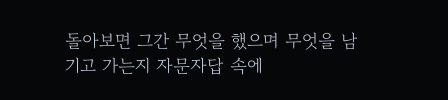돌아보면 그간 무엇을 했으며 무엇을 남기고 가는지 자문자답 속에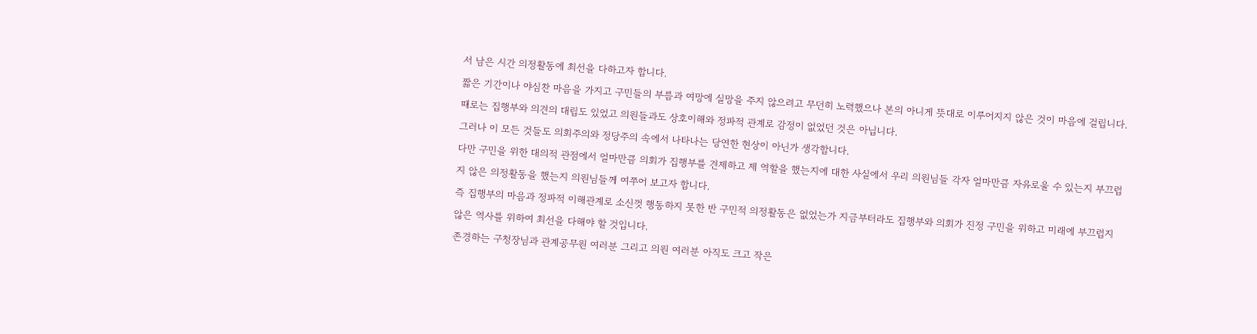서 남은 시간 의정활동에 최선을 다하고자 합니다.
짧은 기간이나 야심찬 마음을 가지고 구민들의 부름과 여망에 실망을 주지 않으려고 무던히 노력했으나 본의 아니게 뜻대로 이루어지지 않은 것이 마음에 걸립니다.
때로는 집행부와 의견의 대립도 있었고 의원들과도 상호이해와 정파적 관계로 감정이 없었던 것은 아닙니다.
그러나 이 모든 것들도 의회주의와 정당주의 속에서 나타나는 당연한 현상이 아닌가 생각합니다.
다만 구민을 위한 대의적 관점에서 얼마만큼 의회가 집행부를 견제하고 제 역할을 했는지에 대한 사실에서 우리 의원님들 각자 얼마만큼 자유로울 수 있는지 부끄럽지 않은 의정활동을 했는지 의원님들께 여쭈어 보고자 합니다.
즉 집행부의 마음과 정파적 이해관계로 소신껏 행동하지 못한 반 구민적 의정활동은 없었는가 지금부터라도 집행부와 의회가 진정 구민을 위하고 미래에 부끄럽지 않은 역사를 위하여 최선을 다해야 할 것입니다.
존경하는 구청장님과 관계공무원 여러분 그리고 의원 여러분 아직도 크고 작은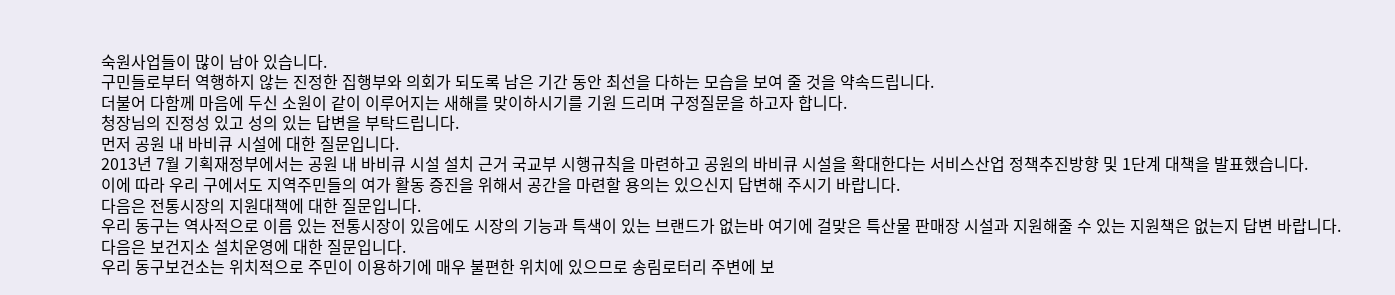숙원사업들이 많이 남아 있습니다.
구민들로부터 역행하지 않는 진정한 집행부와 의회가 되도록 남은 기간 동안 최선을 다하는 모습을 보여 줄 것을 약속드립니다.
더불어 다함께 마음에 두신 소원이 같이 이루어지는 새해를 맞이하시기를 기원 드리며 구정질문을 하고자 합니다.
청장님의 진정성 있고 성의 있는 답변을 부탁드립니다.
먼저 공원 내 바비큐 시설에 대한 질문입니다.
2013년 7월 기획재정부에서는 공원 내 바비큐 시설 설치 근거 국교부 시행규칙을 마련하고 공원의 바비큐 시설을 확대한다는 서비스산업 정책추진방향 및 1단계 대책을 발표했습니다.
이에 따라 우리 구에서도 지역주민들의 여가 활동 증진을 위해서 공간을 마련할 용의는 있으신지 답변해 주시기 바랍니다.
다음은 전통시장의 지원대책에 대한 질문입니다.
우리 동구는 역사적으로 이름 있는 전통시장이 있음에도 시장의 기능과 특색이 있는 브랜드가 없는바 여기에 걸맞은 특산물 판매장 시설과 지원해줄 수 있는 지원책은 없는지 답변 바랍니다.
다음은 보건지소 설치운영에 대한 질문입니다.
우리 동구보건소는 위치적으로 주민이 이용하기에 매우 불편한 위치에 있으므로 송림로터리 주변에 보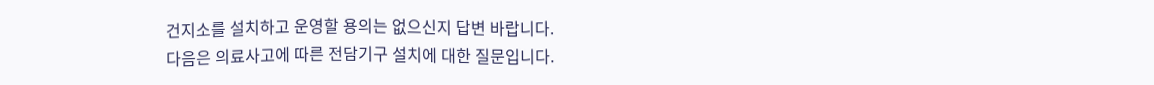건지소를 설치하고 운영할 용의는 없으신지 답변 바랍니다.
다음은 의료사고에 따른 전담기구 설치에 대한 질문입니다.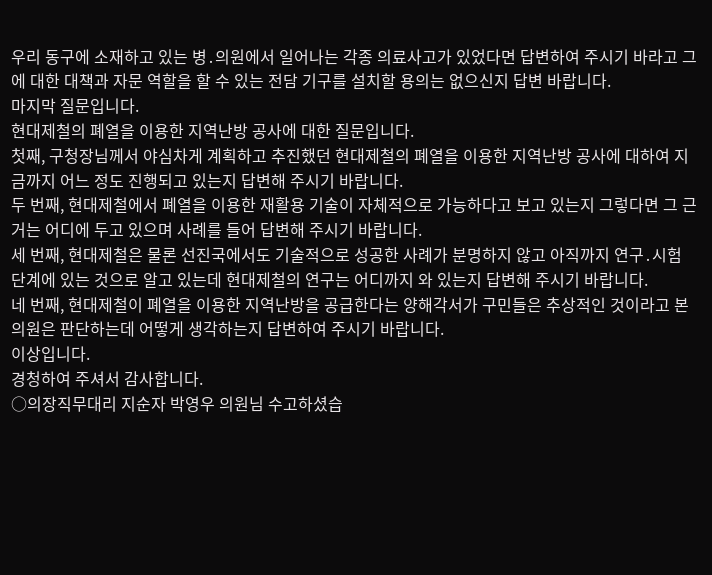우리 동구에 소재하고 있는 병․의원에서 일어나는 각종 의료사고가 있었다면 답변하여 주시기 바라고 그에 대한 대책과 자문 역할을 할 수 있는 전담 기구를 설치할 용의는 없으신지 답변 바랍니다.
마지막 질문입니다.
현대제철의 폐열을 이용한 지역난방 공사에 대한 질문입니다.
첫째, 구청장님께서 야심차게 계획하고 추진했던 현대제철의 폐열을 이용한 지역난방 공사에 대하여 지금까지 어느 정도 진행되고 있는지 답변해 주시기 바랍니다.
두 번째, 현대제철에서 폐열을 이용한 재활용 기술이 자체적으로 가능하다고 보고 있는지 그렇다면 그 근거는 어디에 두고 있으며 사례를 들어 답변해 주시기 바랍니다.
세 번째, 현대제철은 물론 선진국에서도 기술적으로 성공한 사례가 분명하지 않고 아직까지 연구․시험 단계에 있는 것으로 알고 있는데 현대제철의 연구는 어디까지 와 있는지 답변해 주시기 바랍니다.
네 번째, 현대제철이 폐열을 이용한 지역난방을 공급한다는 양해각서가 구민들은 추상적인 것이라고 본 의원은 판단하는데 어떻게 생각하는지 답변하여 주시기 바랍니다.
이상입니다.
경청하여 주셔서 감사합니다.
○의장직무대리 지순자 박영우 의원님 수고하셨습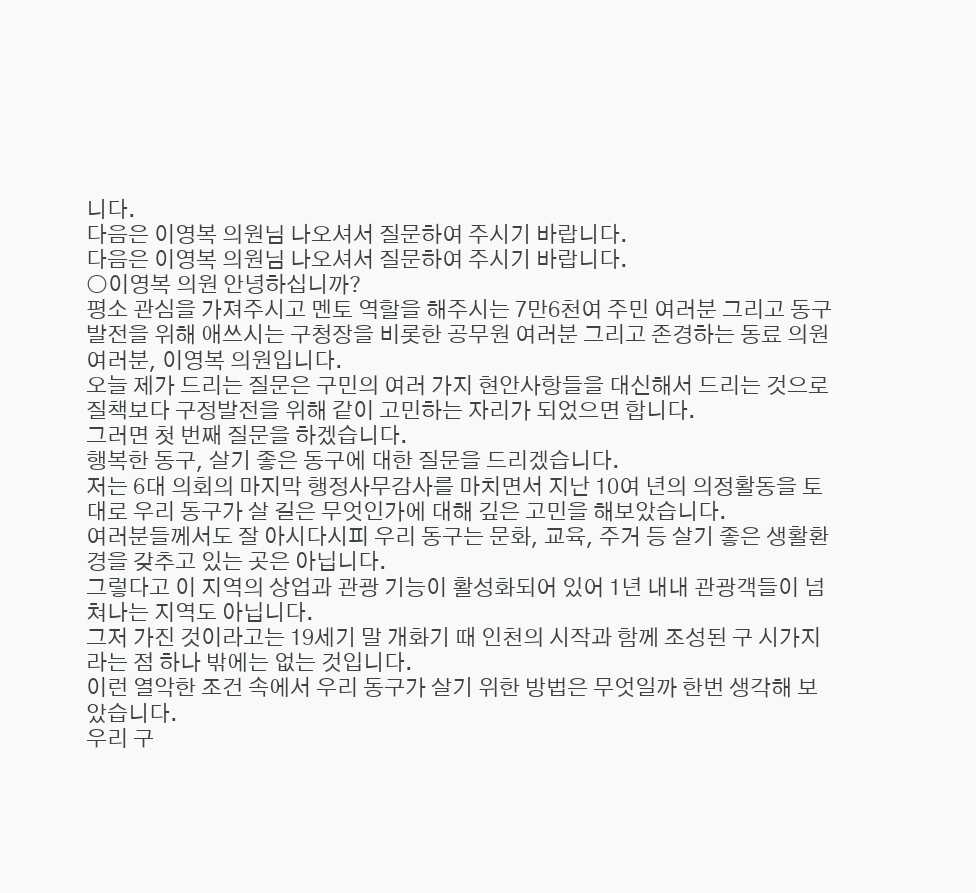니다.
다음은 이영복 의원님 나오셔서 질문하여 주시기 바랍니다.
다음은 이영복 의원님 나오셔서 질문하여 주시기 바랍니다.
○이영복 의원 안녕하십니까?
평소 관심을 가져주시고 멘토 역할을 해주시는 7만6천여 주민 여러분 그리고 동구 발전을 위해 애쓰시는 구청장을 비롯한 공무원 여러분 그리고 존경하는 동료 의원 여러분, 이영복 의원입니다.
오늘 제가 드리는 질문은 구민의 여러 가지 현안사항들을 대신해서 드리는 것으로 질책보다 구정발전을 위해 같이 고민하는 자리가 되었으면 합니다.
그러면 첫 번째 질문을 하겠습니다.
행복한 동구, 살기 좋은 동구에 대한 질문을 드리겠습니다.
저는 6대 의회의 마지막 행정사무감사를 마치면서 지난 10여 년의 의정활동을 토대로 우리 동구가 살 길은 무엇인가에 대해 깊은 고민을 해보았습니다.
여러분들께서도 잘 아시다시피 우리 동구는 문화, 교육, 주거 등 살기 좋은 생활환경을 갖추고 있는 곳은 아닙니다.
그렇다고 이 지역의 상업과 관광 기능이 활성화되어 있어 1년 내내 관광객들이 넘쳐나는 지역도 아닙니다.
그저 가진 것이라고는 19세기 말 개화기 때 인천의 시작과 함께 조성된 구 시가지라는 점 하나 밖에는 없는 것입니다.
이런 열악한 조건 속에서 우리 동구가 살기 위한 방법은 무엇일까 한번 생각해 보았습니다.
우리 구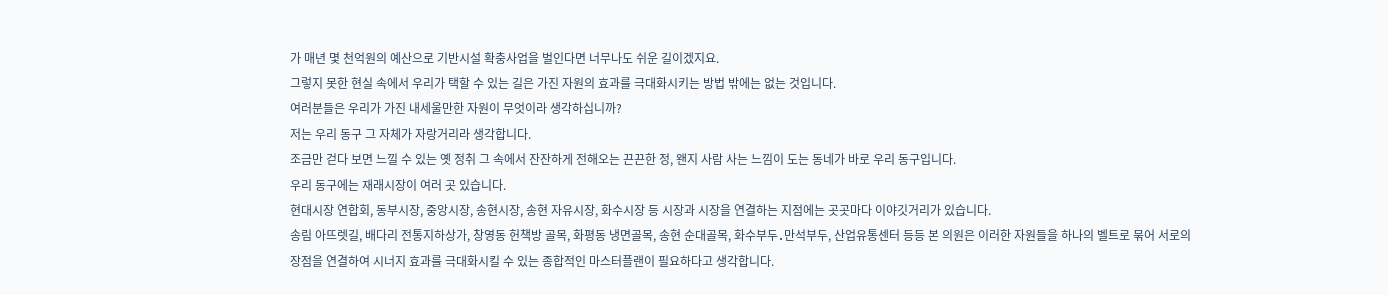가 매년 몇 천억원의 예산으로 기반시설 확충사업을 벌인다면 너무나도 쉬운 길이겠지요.
그렇지 못한 현실 속에서 우리가 택할 수 있는 길은 가진 자원의 효과를 극대화시키는 방법 밖에는 없는 것입니다.
여러분들은 우리가 가진 내세울만한 자원이 무엇이라 생각하십니까?
저는 우리 동구 그 자체가 자랑거리라 생각합니다.
조금만 걷다 보면 느낄 수 있는 옛 정취 그 속에서 잔잔하게 전해오는 끈끈한 정, 왠지 사람 사는 느낌이 도는 동네가 바로 우리 동구입니다.
우리 동구에는 재래시장이 여러 곳 있습니다.
현대시장 연합회, 동부시장, 중앙시장, 송현시장, 송현 자유시장, 화수시장 등 시장과 시장을 연결하는 지점에는 곳곳마다 이야깃거리가 있습니다.
송림 아뜨렛길, 배다리 전통지하상가, 창영동 헌책방 골목, 화평동 냉면골목, 송현 순대골목, 화수부두․만석부두, 산업유통센터 등등 본 의원은 이러한 자원들을 하나의 벨트로 묶어 서로의 장점을 연결하여 시너지 효과를 극대화시킬 수 있는 종합적인 마스터플랜이 필요하다고 생각합니다.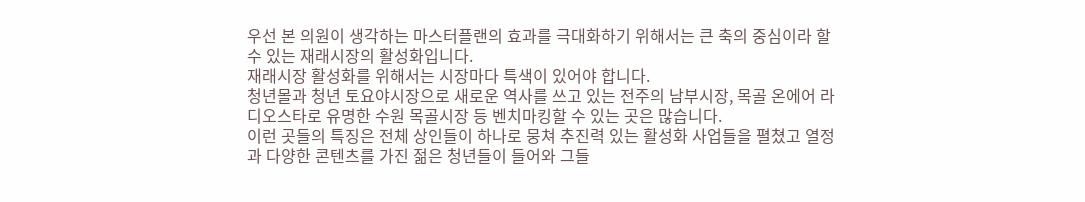우선 본 의원이 생각하는 마스터플랜의 효과를 극대화하기 위해서는 큰 축의 중심이라 할 수 있는 재래시장의 활성화입니다.
재래시장 활성화를 위해서는 시장마다 특색이 있어야 합니다.
청년몰과 청년 토요야시장으로 새로운 역사를 쓰고 있는 전주의 남부시장, 목골 온에어 라디오스타로 유명한 수원 목골시장 등 벤치마킹할 수 있는 곳은 많습니다.
이런 곳들의 특징은 전체 상인들이 하나로 뭉쳐 추진력 있는 활성화 사업들을 펼쳤고 열정과 다양한 콘텐츠를 가진 젊은 청년들이 들어와 그들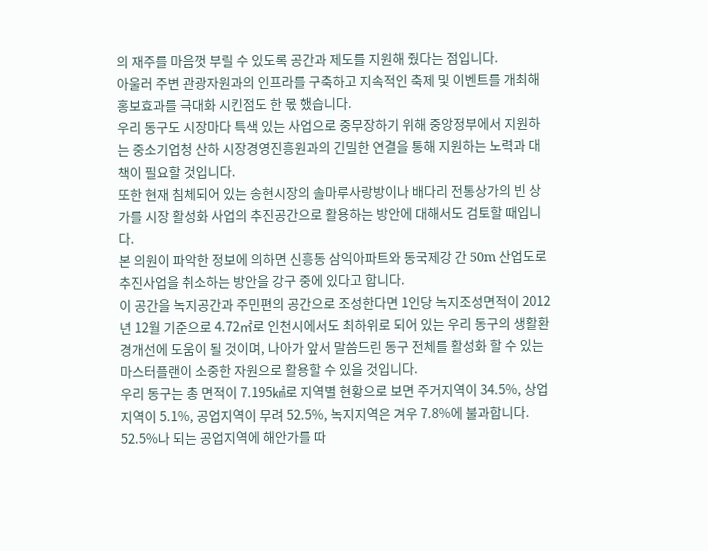의 재주를 마음껏 부릴 수 있도록 공간과 제도를 지원해 줬다는 점입니다.
아울러 주변 관광자원과의 인프라를 구축하고 지속적인 축제 및 이벤트를 개최해 홍보효과를 극대화 시킨점도 한 몫 했습니다.
우리 동구도 시장마다 특색 있는 사업으로 중무장하기 위해 중앙정부에서 지원하는 중소기업청 산하 시장경영진흥원과의 긴밀한 연결을 통해 지원하는 노력과 대책이 필요할 것입니다.
또한 현재 침체되어 있는 송현시장의 솔마루사랑방이나 배다리 전통상가의 빈 상가를 시장 활성화 사업의 추진공간으로 활용하는 방안에 대해서도 검토할 때입니다.
본 의원이 파악한 정보에 의하면 신흥동 삼익아파트와 동국제강 간 50m 산업도로 추진사업을 취소하는 방안을 강구 중에 있다고 합니다.
이 공간을 녹지공간과 주민편의 공간으로 조성한다면 1인당 녹지조성면적이 2012년 12월 기준으로 4.72㎡로 인천시에서도 최하위로 되어 있는 우리 동구의 생활환경개선에 도움이 될 것이며, 나아가 앞서 말씀드린 동구 전체를 활성화 할 수 있는 마스터플랜이 소중한 자원으로 활용할 수 있을 것입니다.
우리 동구는 총 면적이 7.195㎢로 지역별 현황으로 보면 주거지역이 34.5%, 상업지역이 5.1%, 공업지역이 무려 52.5%, 녹지지역은 겨우 7.8%에 불과합니다.
52.5%나 되는 공업지역에 해안가를 따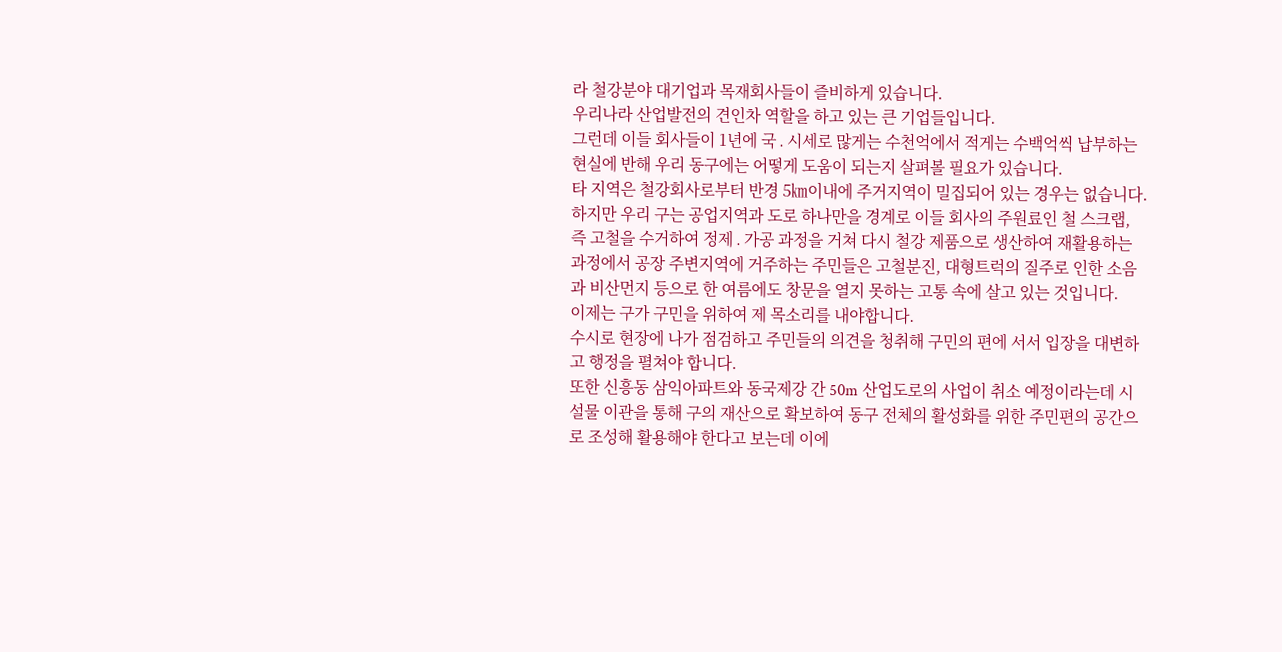라 철강분야 대기업과 목재회사들이 즐비하게 있습니다.
우리나라 산업발전의 견인차 역할을 하고 있는 큰 기업들입니다.
그런데 이들 회사들이 1년에 국․시세로 많게는 수천억에서 적게는 수백억씩 납부하는 현실에 반해 우리 동구에는 어떻게 도움이 되는지 살펴볼 필요가 있습니다.
타 지역은 철강회사로부터 반경 5㎞이내에 주거지역이 밀집되어 있는 경우는 없습니다.
하지만 우리 구는 공업지역과 도로 하나만을 경계로 이들 회사의 주원료인 철 스크랩, 즉 고철을 수거하여 정제․가공 과정을 거쳐 다시 철강 제품으로 생산하여 재활용하는 과정에서 공장 주변지역에 거주하는 주민들은 고철분진, 대형트럭의 질주로 인한 소음과 비산먼지 등으로 한 여름에도 창문을 열지 못하는 고통 속에 살고 있는 것입니다.
이제는 구가 구민을 위하여 제 목소리를 내야합니다.
수시로 현장에 나가 점검하고 주민들의 의견을 청취해 구민의 편에 서서 입장을 대변하고 행정을 펼쳐야 합니다.
또한 신흥동 삼익아파트와 동국제강 간 50m 산업도로의 사업이 취소 예정이라는데 시설물 이관을 통해 구의 재산으로 확보하여 동구 전체의 활성화를 위한 주민편의 공간으로 조성해 활용해야 한다고 보는데 이에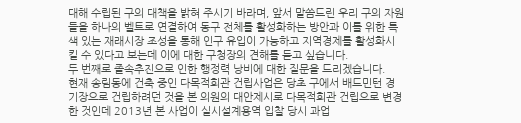대해 수립된 구의 대책을 밝혀 주시기 바라며, 앞서 말씀드린 우리 구의 자원들을 하나의 벨트로 연결하여 동구 전체를 활성화하는 방안과 이를 위한 특색 있는 재래시장 조성을 통해 인구 유입이 가능하고 지역경제를 활성화시킬 수 있다고 보는데 이에 대한 구청장의 견해를 듣고 싶습니다.
두 번째로 졸속추진으로 인한 행정력 낭비에 대한 질문을 드리겠습니다.
현재 송림동에 건축 중인 다목적회관 건립사업은 당초 구에서 배드민턴 경기장으로 건립하려던 것을 본 의원의 대안제시로 다목적회관 건립으로 변경한 것인데 2013년 본 사업이 실시설계용역 입찰 당시 과업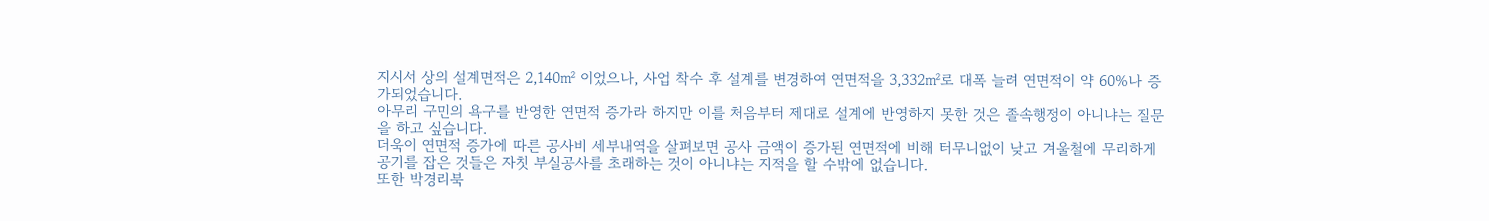지시서 상의 설계면적은 2,140㎡ 이었으나, 사업 착수 후 설계를 변경하여 연면적을 3,332㎡로 대폭 늘려 연면적이 약 60%나 증가되었습니다.
아무리 구민의 욕구를 반영한 연면적 증가라 하지만 이를 처음부터 제대로 설계에 반영하지 못한 것은 졸속행정이 아니냐는 질문을 하고 싶습니다.
더욱이 연면적 증가에 따른 공사비 세부내역을 살펴보면 공사 금액이 증가된 연면적에 비해 터무니없이 낮고 겨울철에 무리하게 공기를 잡은 것들은 자칫 부실공사를 초래하는 것이 아니냐는 지적을 할 수밖에 없습니다.
또한 박경리북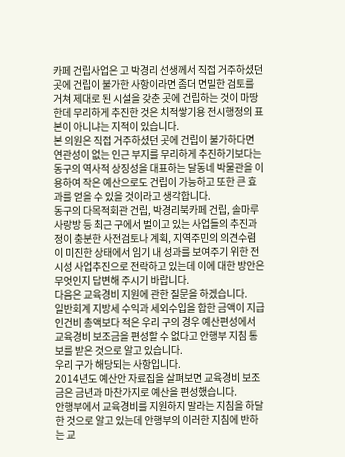카페 건립사업은 고 박경리 선생께서 직접 거주하셨던 곳에 건립이 불가한 사항이라면 좀더 면밀한 검토를 거쳐 제대로 된 시설을 갖춘 곳에 건립하는 것이 마땅한데 무리하게 추진한 것은 치적쌓기용 전시행정의 표본이 아니냐는 지적이 있습니다.
본 의원은 직접 거주하셨던 곳에 건립이 불가하다면 연관성이 없는 인근 부지를 무리하게 추진하기보다는 동구의 역사적 상징성을 대표하는 달동네 박물관을 이용하여 작은 예산으로도 건립이 가능하고 또한 큰 효과를 얻을 수 있을 것이라고 생각합니다.
동구의 다목적회관 건립, 박경리북카페 건립, 솔마루사랑방 등 최근 구에서 벌이고 있는 사업들의 추진과정이 충분한 사전검토나 계획, 지역주민의 의견수렴이 미진한 상태에서 임기 내 성과를 보여주기 위한 전시성 사업추진으로 전락하고 있는데 이에 대한 방안은 무엇인지 답변해 주시기 바랍니다.
다음은 교육경비 지원에 관한 질문을 하겠습니다.
일반회계 지방세 수익과 세외수입을 합한 금액이 지급 인건비 총액보다 적은 우리 구의 경우 예산편성에서 교육경비 보조금을 편성할 수 없다고 안행부 지침 통보를 받은 것으로 알고 있습니다.
우리 구가 해당되는 사항입니다.
2014년도 예산안 자료집을 살펴보면 교육경비 보조금은 금년과 마찬가지로 예산을 편성했습니다.
안행부에서 교육경비를 지원하지 말라는 지침을 하달한 것으로 알고 있는데 안행부의 이러한 지침에 반하는 교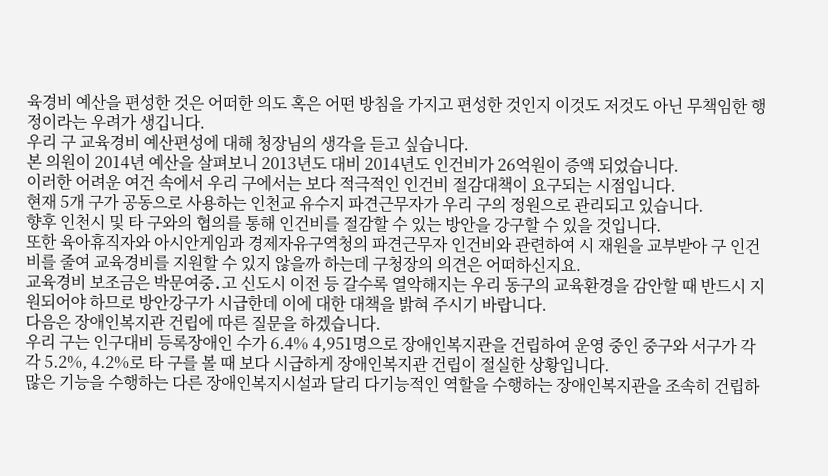육경비 예산을 편성한 것은 어떠한 의도 혹은 어떤 방침을 가지고 편성한 것인지 이것도 저것도 아닌 무책임한 행정이라는 우려가 생깁니다.
우리 구 교육경비 예산편성에 대해 청장님의 생각을 듣고 싶습니다.
본 의원이 2014년 예산을 살펴보니 2013년도 대비 2014년도 인건비가 26억원이 증액 되었습니다.
이러한 어려운 여건 속에서 우리 구에서는 보다 적극적인 인건비 절감대책이 요구되는 시점입니다.
현재 5개 구가 공동으로 사용하는 인천교 유수지 파견근무자가 우리 구의 정원으로 관리되고 있습니다.
향후 인천시 및 타 구와의 협의를 통해 인건비를 절감할 수 있는 방안을 강구할 수 있을 것입니다.
또한 육아휴직자와 아시안게임과 경제자유구역청의 파견근무자 인건비와 관련하여 시 재원을 교부받아 구 인건비를 줄여 교육경비를 지원할 수 있지 않을까 하는데 구청장의 의견은 어떠하신지요.
교육경비 보조금은 박문여중․고 신도시 이전 등 갈수록 열악해지는 우리 동구의 교육환경을 감안할 때 반드시 지원되어야 하므로 방안강구가 시급한데 이에 대한 대책을 밝혀 주시기 바랍니다.
다음은 장애인복지관 건립에 따른 질문을 하겠습니다.
우리 구는 인구대비 등록장애인 수가 6.4% 4,951명으로 장애인복지관을 건립하여 운영 중인 중구와 서구가 각각 5.2%, 4.2%로 타 구를 볼 때 보다 시급하게 장애인복지관 건립이 절실한 상황입니다.
많은 기능을 수행하는 다른 장애인복지시설과 달리 다기능적인 역할을 수행하는 장애인복지관을 조속히 건립하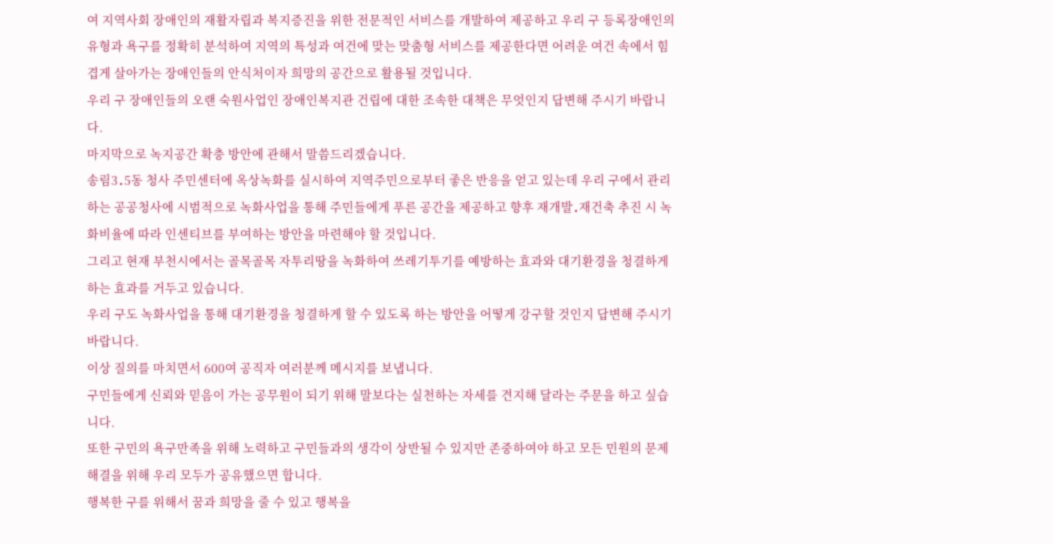여 지역사회 장애인의 재활자립과 복지증진을 위한 전문적인 서비스를 개발하여 제공하고 우리 구 등록장애인의 유형과 욕구를 정확히 분석하여 지역의 특성과 여건에 맞는 맞춤형 서비스를 제공한다면 어려운 여건 속에서 힘겹게 살아가는 장애인들의 안식처이자 희망의 공간으로 활용될 것입니다.
우리 구 장애인들의 오랜 숙원사업인 장애인복지관 건립에 대한 조속한 대책은 무엇인지 답변해 주시기 바랍니다.
마지막으로 녹지공간 확충 방안에 관해서 말씀드리겠습니다.
송림3․5동 청사 주민센터에 옥상녹화를 실시하여 지역주민으로부터 좋은 반응을 얻고 있는데 우리 구에서 관리하는 공공청사에 시범적으로 녹화사업을 통해 주민들에게 푸른 공간을 제공하고 향후 재개발․재건축 추진 시 녹화비율에 따라 인센티브를 부여하는 방안을 마련해야 할 것입니다.
그리고 현재 부천시에서는 골목골목 자투리땅을 녹화하여 쓰레기투기를 예방하는 효과와 대기환경을 청결하게 하는 효과를 거두고 있습니다.
우리 구도 녹화사업을 통해 대기환경을 청결하게 할 수 있도록 하는 방안을 어떻게 강구할 것인지 답변해 주시기 바랍니다.
이상 질의를 마치면서 600여 공직자 여러분께 메시지를 보냅니다.
구민들에게 신뢰와 믿음이 가는 공무원이 되기 위해 말보다는 실천하는 자세를 견지해 달라는 주문을 하고 싶습니다.
또한 구민의 욕구만족을 위해 노력하고 구민들과의 생각이 상반될 수 있지만 존중하여야 하고 모든 민원의 문제해결을 위해 우리 모두가 공유했으면 합니다.
행복한 구를 위해서 꿈과 희망을 줄 수 있고 행복을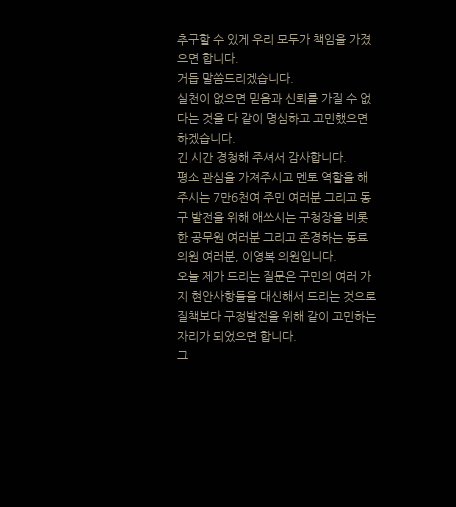추구할 수 있게 우리 모두가 책임을 가졌으면 합니다.
거듭 말씀드리겠습니다.
실천이 없으면 믿음과 신뢰를 가질 수 없다는 것을 다 같이 명심하고 고민했으면 하겠습니다.
긴 시간 경청해 주셔서 감사합니다.
평소 관심을 가져주시고 멘토 역할을 해주시는 7만6천여 주민 여러분 그리고 동구 발전을 위해 애쓰시는 구청장을 비롯한 공무원 여러분 그리고 존경하는 동료 의원 여러분, 이영복 의원입니다.
오늘 제가 드리는 질문은 구민의 여러 가지 현안사항들을 대신해서 드리는 것으로 질책보다 구정발전을 위해 같이 고민하는 자리가 되었으면 합니다.
그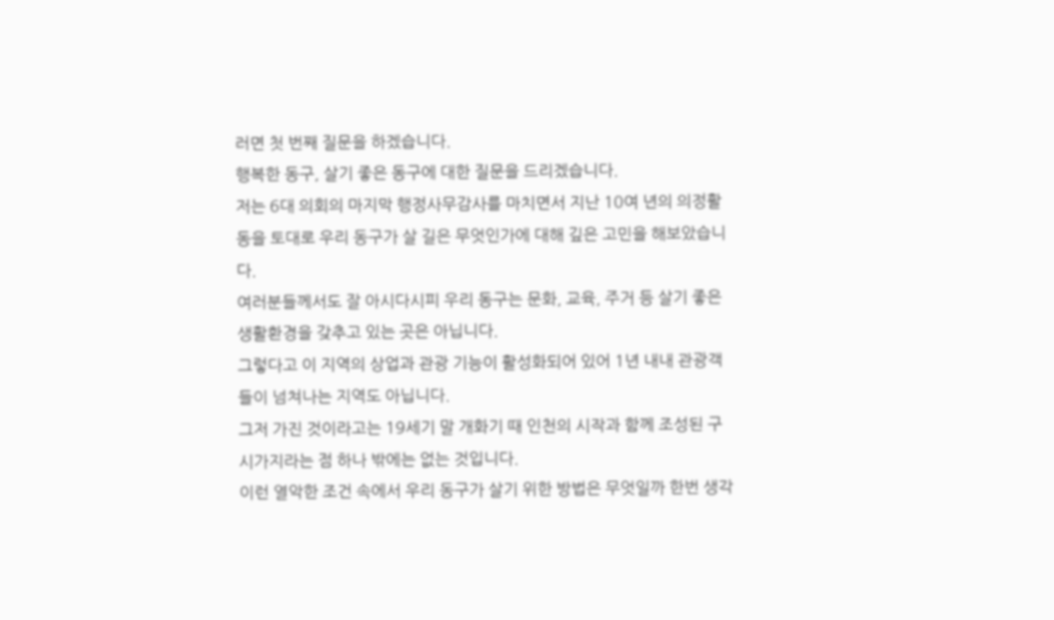러면 첫 번째 질문을 하겠습니다.
행복한 동구, 살기 좋은 동구에 대한 질문을 드리겠습니다.
저는 6대 의회의 마지막 행정사무감사를 마치면서 지난 10여 년의 의정활동을 토대로 우리 동구가 살 길은 무엇인가에 대해 깊은 고민을 해보았습니다.
여러분들께서도 잘 아시다시피 우리 동구는 문화, 교육, 주거 등 살기 좋은 생활환경을 갖추고 있는 곳은 아닙니다.
그렇다고 이 지역의 상업과 관광 기능이 활성화되어 있어 1년 내내 관광객들이 넘쳐나는 지역도 아닙니다.
그저 가진 것이라고는 19세기 말 개화기 때 인천의 시작과 함께 조성된 구 시가지라는 점 하나 밖에는 없는 것입니다.
이런 열악한 조건 속에서 우리 동구가 살기 위한 방법은 무엇일까 한번 생각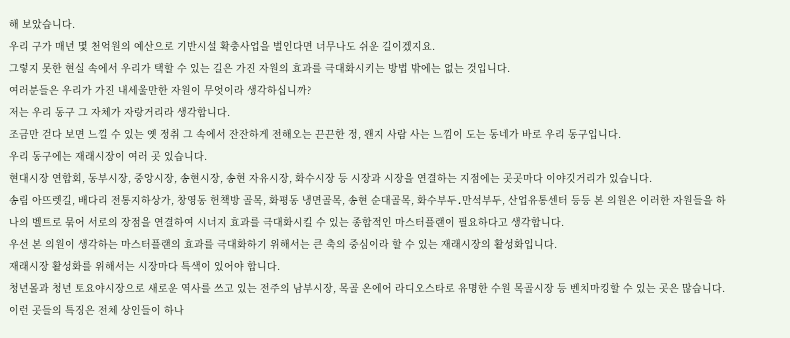해 보았습니다.
우리 구가 매년 몇 천억원의 예산으로 기반시설 확충사업을 벌인다면 너무나도 쉬운 길이겠지요.
그렇지 못한 현실 속에서 우리가 택할 수 있는 길은 가진 자원의 효과를 극대화시키는 방법 밖에는 없는 것입니다.
여러분들은 우리가 가진 내세울만한 자원이 무엇이라 생각하십니까?
저는 우리 동구 그 자체가 자랑거리라 생각합니다.
조금만 걷다 보면 느낄 수 있는 옛 정취 그 속에서 잔잔하게 전해오는 끈끈한 정, 왠지 사람 사는 느낌이 도는 동네가 바로 우리 동구입니다.
우리 동구에는 재래시장이 여러 곳 있습니다.
현대시장 연합회, 동부시장, 중앙시장, 송현시장, 송현 자유시장, 화수시장 등 시장과 시장을 연결하는 지점에는 곳곳마다 이야깃거리가 있습니다.
송림 아뜨렛길, 배다리 전통지하상가, 창영동 헌책방 골목, 화평동 냉면골목, 송현 순대골목, 화수부두․만석부두, 산업유통센터 등등 본 의원은 이러한 자원들을 하나의 벨트로 묶어 서로의 장점을 연결하여 시너지 효과를 극대화시킬 수 있는 종합적인 마스터플랜이 필요하다고 생각합니다.
우선 본 의원이 생각하는 마스터플랜의 효과를 극대화하기 위해서는 큰 축의 중심이라 할 수 있는 재래시장의 활성화입니다.
재래시장 활성화를 위해서는 시장마다 특색이 있어야 합니다.
청년몰과 청년 토요야시장으로 새로운 역사를 쓰고 있는 전주의 남부시장, 목골 온에어 라디오스타로 유명한 수원 목골시장 등 벤치마킹할 수 있는 곳은 많습니다.
이런 곳들의 특징은 전체 상인들이 하나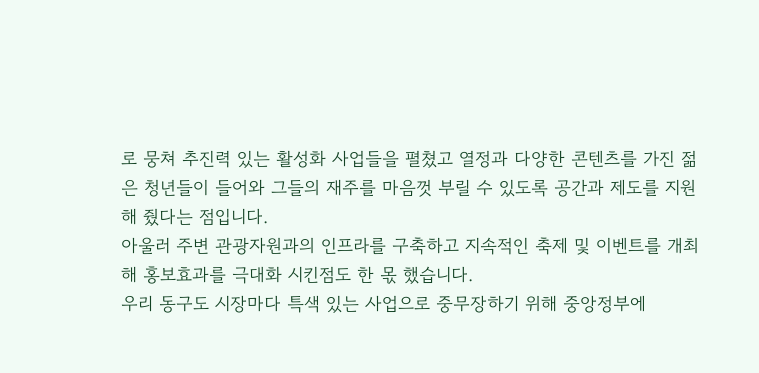로 뭉쳐 추진력 있는 활성화 사업들을 펼쳤고 열정과 다양한 콘텐츠를 가진 젊은 청년들이 들어와 그들의 재주를 마음껏 부릴 수 있도록 공간과 제도를 지원해 줬다는 점입니다.
아울러 주변 관광자원과의 인프라를 구축하고 지속적인 축제 및 이벤트를 개최해 홍보효과를 극대화 시킨점도 한 몫 했습니다.
우리 동구도 시장마다 특색 있는 사업으로 중무장하기 위해 중앙정부에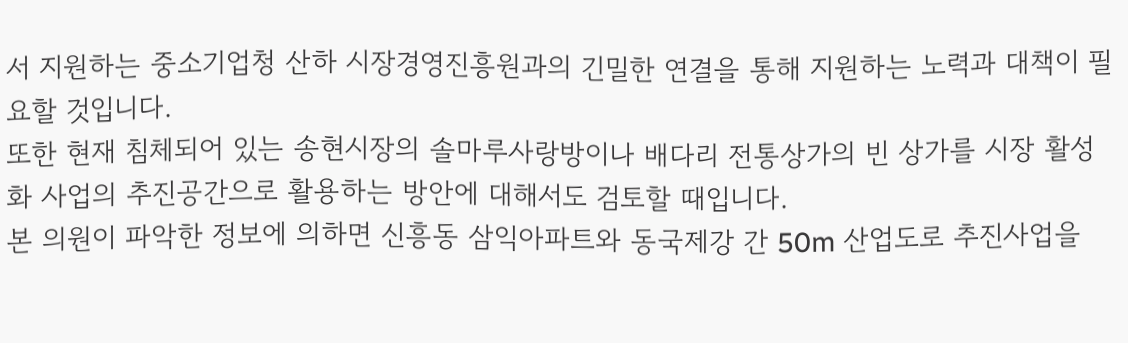서 지원하는 중소기업청 산하 시장경영진흥원과의 긴밀한 연결을 통해 지원하는 노력과 대책이 필요할 것입니다.
또한 현재 침체되어 있는 송현시장의 솔마루사랑방이나 배다리 전통상가의 빈 상가를 시장 활성화 사업의 추진공간으로 활용하는 방안에 대해서도 검토할 때입니다.
본 의원이 파악한 정보에 의하면 신흥동 삼익아파트와 동국제강 간 50m 산업도로 추진사업을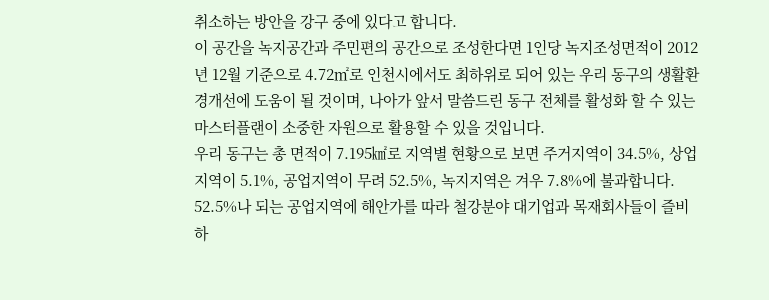취소하는 방안을 강구 중에 있다고 합니다.
이 공간을 녹지공간과 주민편의 공간으로 조성한다면 1인당 녹지조성면적이 2012년 12월 기준으로 4.72㎡로 인천시에서도 최하위로 되어 있는 우리 동구의 생활환경개선에 도움이 될 것이며, 나아가 앞서 말씀드린 동구 전체를 활성화 할 수 있는 마스터플랜이 소중한 자원으로 활용할 수 있을 것입니다.
우리 동구는 총 면적이 7.195㎢로 지역별 현황으로 보면 주거지역이 34.5%, 상업지역이 5.1%, 공업지역이 무려 52.5%, 녹지지역은 겨우 7.8%에 불과합니다.
52.5%나 되는 공업지역에 해안가를 따라 철강분야 대기업과 목재회사들이 즐비하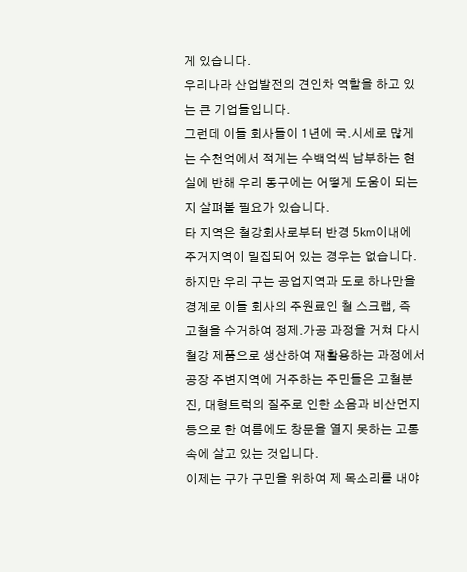게 있습니다.
우리나라 산업발전의 견인차 역할을 하고 있는 큰 기업들입니다.
그런데 이들 회사들이 1년에 국․시세로 많게는 수천억에서 적게는 수백억씩 납부하는 현실에 반해 우리 동구에는 어떻게 도움이 되는지 살펴볼 필요가 있습니다.
타 지역은 철강회사로부터 반경 5㎞이내에 주거지역이 밀집되어 있는 경우는 없습니다.
하지만 우리 구는 공업지역과 도로 하나만을 경계로 이들 회사의 주원료인 철 스크랩, 즉 고철을 수거하여 정제․가공 과정을 거쳐 다시 철강 제품으로 생산하여 재활용하는 과정에서 공장 주변지역에 거주하는 주민들은 고철분진, 대형트럭의 질주로 인한 소음과 비산먼지 등으로 한 여름에도 창문을 열지 못하는 고통 속에 살고 있는 것입니다.
이제는 구가 구민을 위하여 제 목소리를 내야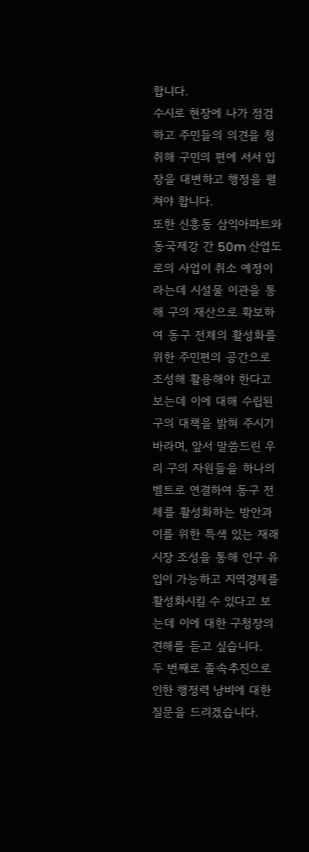합니다.
수시로 현장에 나가 점검하고 주민들의 의견을 청취해 구민의 편에 서서 입장을 대변하고 행정을 펼쳐야 합니다.
또한 신흥동 삼익아파트와 동국제강 간 50m 산업도로의 사업이 취소 예정이라는데 시설물 이관을 통해 구의 재산으로 확보하여 동구 전체의 활성화를 위한 주민편의 공간으로 조성해 활용해야 한다고 보는데 이에 대해 수립된 구의 대책을 밝혀 주시기 바라며, 앞서 말씀드린 우리 구의 자원들을 하나의 벨트로 연결하여 동구 전체를 활성화하는 방안과 이를 위한 특색 있는 재래시장 조성을 통해 인구 유입이 가능하고 지역경제를 활성화시킬 수 있다고 보는데 이에 대한 구청장의 견해를 듣고 싶습니다.
두 번째로 졸속추진으로 인한 행정력 낭비에 대한 질문을 드리겠습니다.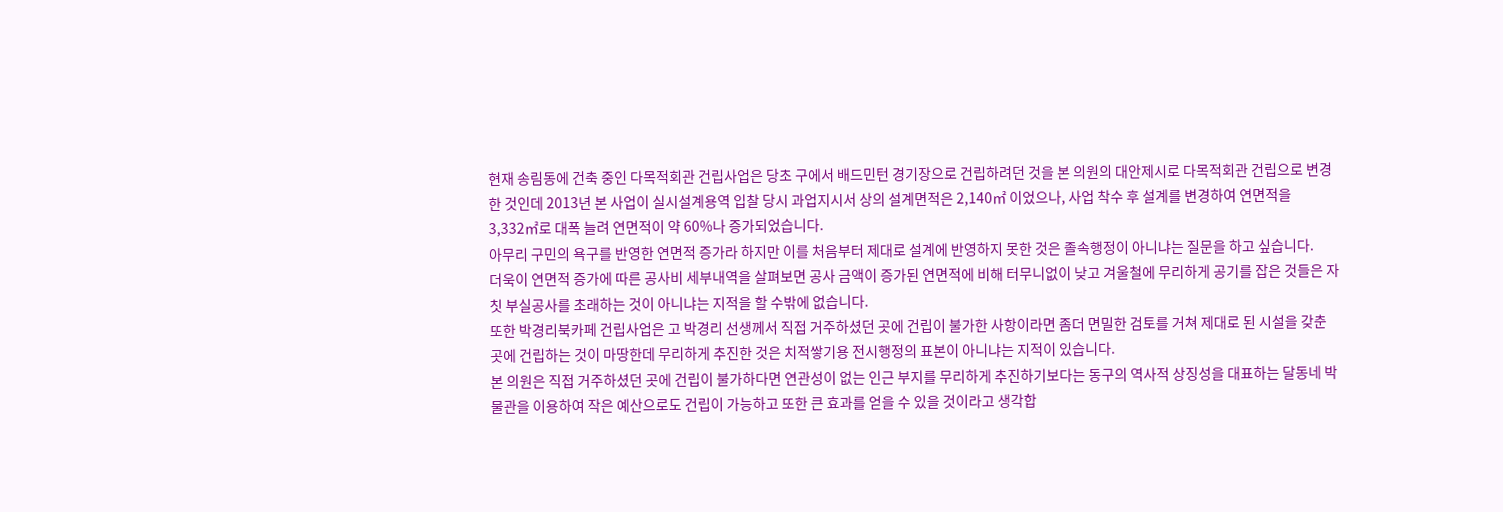현재 송림동에 건축 중인 다목적회관 건립사업은 당초 구에서 배드민턴 경기장으로 건립하려던 것을 본 의원의 대안제시로 다목적회관 건립으로 변경한 것인데 2013년 본 사업이 실시설계용역 입찰 당시 과업지시서 상의 설계면적은 2,140㎡ 이었으나, 사업 착수 후 설계를 변경하여 연면적을 3,332㎡로 대폭 늘려 연면적이 약 60%나 증가되었습니다.
아무리 구민의 욕구를 반영한 연면적 증가라 하지만 이를 처음부터 제대로 설계에 반영하지 못한 것은 졸속행정이 아니냐는 질문을 하고 싶습니다.
더욱이 연면적 증가에 따른 공사비 세부내역을 살펴보면 공사 금액이 증가된 연면적에 비해 터무니없이 낮고 겨울철에 무리하게 공기를 잡은 것들은 자칫 부실공사를 초래하는 것이 아니냐는 지적을 할 수밖에 없습니다.
또한 박경리북카페 건립사업은 고 박경리 선생께서 직접 거주하셨던 곳에 건립이 불가한 사항이라면 좀더 면밀한 검토를 거쳐 제대로 된 시설을 갖춘 곳에 건립하는 것이 마땅한데 무리하게 추진한 것은 치적쌓기용 전시행정의 표본이 아니냐는 지적이 있습니다.
본 의원은 직접 거주하셨던 곳에 건립이 불가하다면 연관성이 없는 인근 부지를 무리하게 추진하기보다는 동구의 역사적 상징성을 대표하는 달동네 박물관을 이용하여 작은 예산으로도 건립이 가능하고 또한 큰 효과를 얻을 수 있을 것이라고 생각합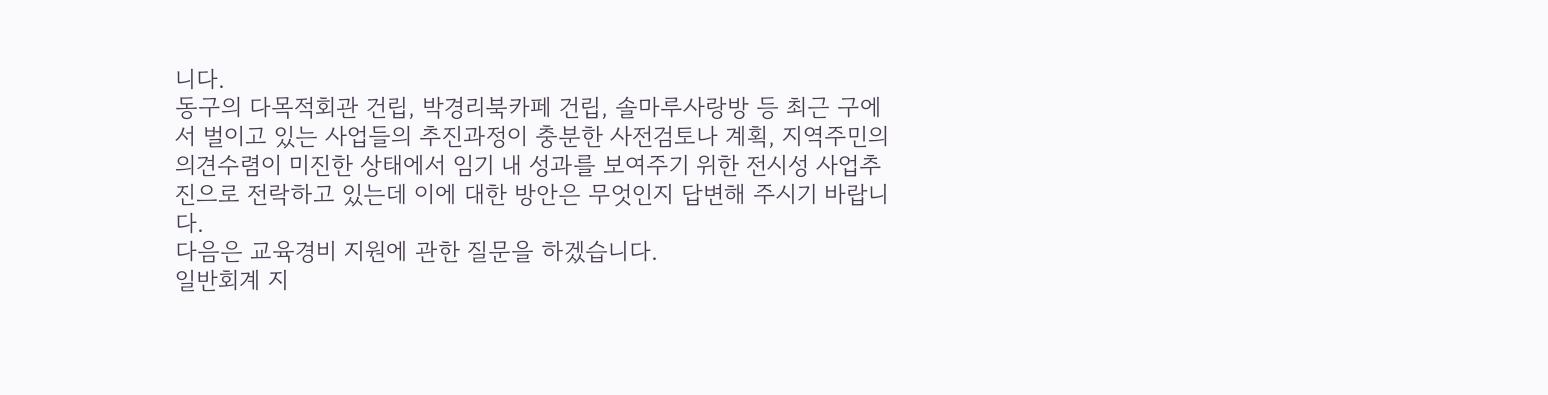니다.
동구의 다목적회관 건립, 박경리북카페 건립, 솔마루사랑방 등 최근 구에서 벌이고 있는 사업들의 추진과정이 충분한 사전검토나 계획, 지역주민의 의견수렴이 미진한 상태에서 임기 내 성과를 보여주기 위한 전시성 사업추진으로 전락하고 있는데 이에 대한 방안은 무엇인지 답변해 주시기 바랍니다.
다음은 교육경비 지원에 관한 질문을 하겠습니다.
일반회계 지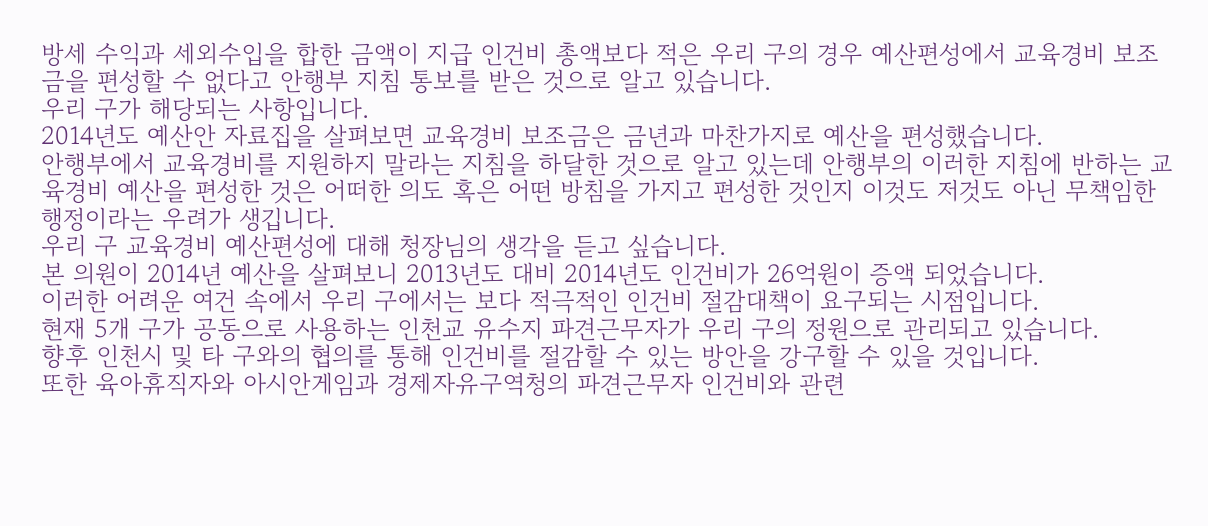방세 수익과 세외수입을 합한 금액이 지급 인건비 총액보다 적은 우리 구의 경우 예산편성에서 교육경비 보조금을 편성할 수 없다고 안행부 지침 통보를 받은 것으로 알고 있습니다.
우리 구가 해당되는 사항입니다.
2014년도 예산안 자료집을 살펴보면 교육경비 보조금은 금년과 마찬가지로 예산을 편성했습니다.
안행부에서 교육경비를 지원하지 말라는 지침을 하달한 것으로 알고 있는데 안행부의 이러한 지침에 반하는 교육경비 예산을 편성한 것은 어떠한 의도 혹은 어떤 방침을 가지고 편성한 것인지 이것도 저것도 아닌 무책임한 행정이라는 우려가 생깁니다.
우리 구 교육경비 예산편성에 대해 청장님의 생각을 듣고 싶습니다.
본 의원이 2014년 예산을 살펴보니 2013년도 대비 2014년도 인건비가 26억원이 증액 되었습니다.
이러한 어려운 여건 속에서 우리 구에서는 보다 적극적인 인건비 절감대책이 요구되는 시점입니다.
현재 5개 구가 공동으로 사용하는 인천교 유수지 파견근무자가 우리 구의 정원으로 관리되고 있습니다.
향후 인천시 및 타 구와의 협의를 통해 인건비를 절감할 수 있는 방안을 강구할 수 있을 것입니다.
또한 육아휴직자와 아시안게임과 경제자유구역청의 파견근무자 인건비와 관련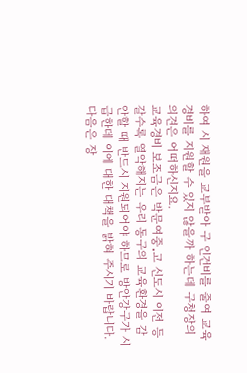하여 시 재원을 교부받아 구 인건비를 줄여 교육경비를 지원할 수 있지 않을까 하는데 구청장의 의견은 어떠하신지요.
교육경비 보조금은 박문여중․고 신도시 이전 등 갈수록 열악해지는 우리 동구의 교육환경을 감안할 때 반드시 지원되어야 하므로 방안강구가 시급한데 이에 대한 대책을 밝혀 주시기 바랍니다.
다음은 장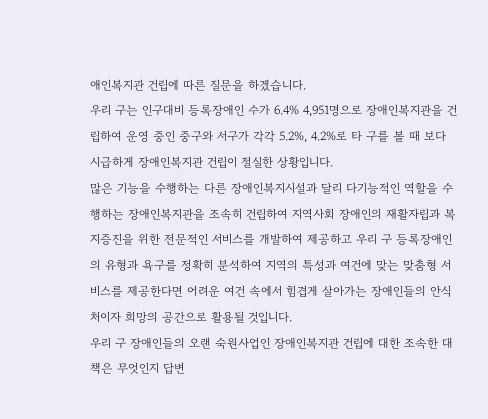애인복지관 건립에 따른 질문을 하겠습니다.
우리 구는 인구대비 등록장애인 수가 6.4% 4,951명으로 장애인복지관을 건립하여 운영 중인 중구와 서구가 각각 5.2%, 4.2%로 타 구를 볼 때 보다 시급하게 장애인복지관 건립이 절실한 상황입니다.
많은 기능을 수행하는 다른 장애인복지시설과 달리 다기능적인 역할을 수행하는 장애인복지관을 조속히 건립하여 지역사회 장애인의 재활자립과 복지증진을 위한 전문적인 서비스를 개발하여 제공하고 우리 구 등록장애인의 유형과 욕구를 정확히 분석하여 지역의 특성과 여건에 맞는 맞춤형 서비스를 제공한다면 어려운 여건 속에서 힘겹게 살아가는 장애인들의 안식처이자 희망의 공간으로 활용될 것입니다.
우리 구 장애인들의 오랜 숙원사업인 장애인복지관 건립에 대한 조속한 대책은 무엇인지 답변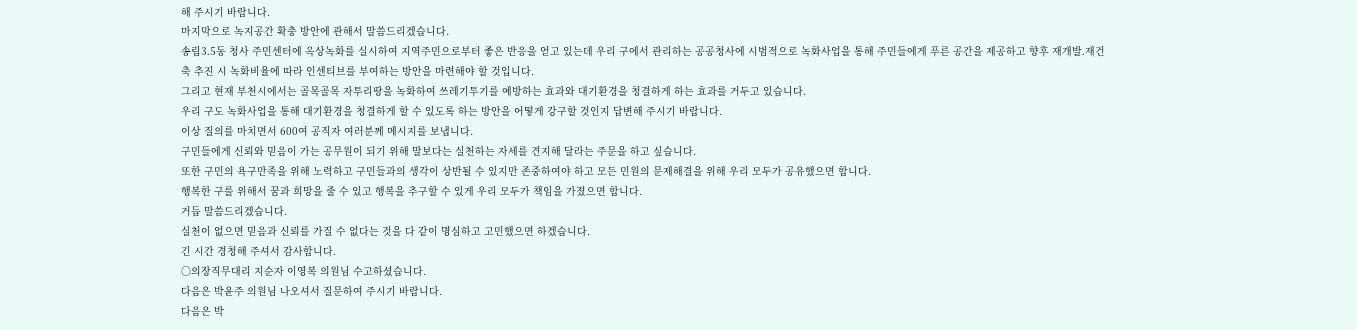해 주시기 바랍니다.
마지막으로 녹지공간 확충 방안에 관해서 말씀드리겠습니다.
송림3․5동 청사 주민센터에 옥상녹화를 실시하여 지역주민으로부터 좋은 반응을 얻고 있는데 우리 구에서 관리하는 공공청사에 시범적으로 녹화사업을 통해 주민들에게 푸른 공간을 제공하고 향후 재개발․재건축 추진 시 녹화비율에 따라 인센티브를 부여하는 방안을 마련해야 할 것입니다.
그리고 현재 부천시에서는 골목골목 자투리땅을 녹화하여 쓰레기투기를 예방하는 효과와 대기환경을 청결하게 하는 효과를 거두고 있습니다.
우리 구도 녹화사업을 통해 대기환경을 청결하게 할 수 있도록 하는 방안을 어떻게 강구할 것인지 답변해 주시기 바랍니다.
이상 질의를 마치면서 600여 공직자 여러분께 메시지를 보냅니다.
구민들에게 신뢰와 믿음이 가는 공무원이 되기 위해 말보다는 실천하는 자세를 견지해 달라는 주문을 하고 싶습니다.
또한 구민의 욕구만족을 위해 노력하고 구민들과의 생각이 상반될 수 있지만 존중하여야 하고 모든 민원의 문제해결을 위해 우리 모두가 공유했으면 합니다.
행복한 구를 위해서 꿈과 희망을 줄 수 있고 행복을 추구할 수 있게 우리 모두가 책임을 가졌으면 합니다.
거듭 말씀드리겠습니다.
실천이 없으면 믿음과 신뢰를 가질 수 없다는 것을 다 같이 명심하고 고민했으면 하겠습니다.
긴 시간 경청해 주셔서 감사합니다.
○의장직무대리 지순자 이영복 의원님 수고하셨습니다.
다음은 박윤주 의원님 나오셔서 질문하여 주시기 바랍니다.
다음은 박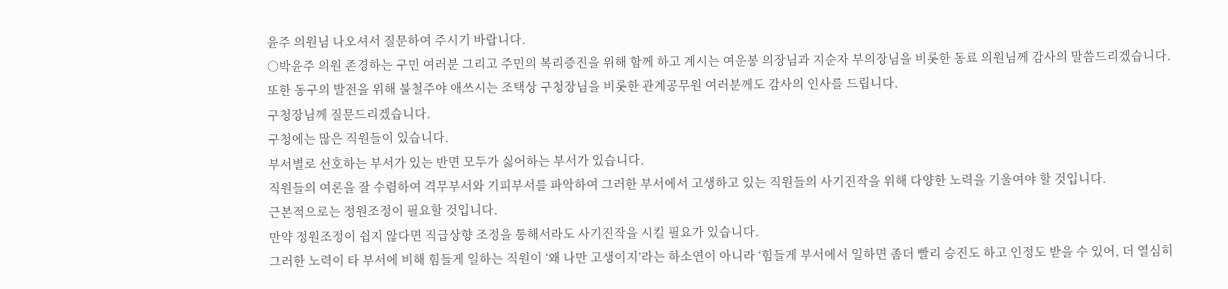윤주 의원님 나오셔서 질문하여 주시기 바랍니다.
○박윤주 의원 존경하는 구민 여러분 그리고 주민의 복리증진을 위해 함께 하고 계시는 여운봉 의장님과 지순자 부의장님을 비롯한 동료 의원님께 감사의 말씀드리겠습니다.
또한 동구의 발전을 위해 불철주야 애쓰시는 조택상 구청장님을 비롯한 관계공무원 여러분께도 감사의 인사를 드립니다.
구청장님께 질문드리겠습니다.
구청에는 많은 직원들이 있습니다.
부서별로 선호하는 부서가 있는 반면 모두가 싫어하는 부서가 있습니다.
직원들의 여론을 잘 수렴하여 격무부서와 기피부서를 파악하여 그러한 부서에서 고생하고 있는 직원들의 사기진작을 위해 다양한 노력을 기울여야 할 것입니다.
근본적으로는 정원조정이 필요할 것입니다.
만약 정원조정이 쉽지 않다면 직급상향 조정을 통해서라도 사기진작을 시킬 필요가 있습니다.
그러한 노력이 타 부서에 비해 힘들게 일하는 직원이 ‘왜 나만 고생이지’라는 하소연이 아니라 ‘힘들게 부서에서 일하면 좀더 빨리 승진도 하고 인정도 받을 수 있어, 더 열심히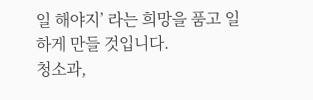일 해야지’ 라는 희망을 품고 일하게 만들 것입니다.
청소과,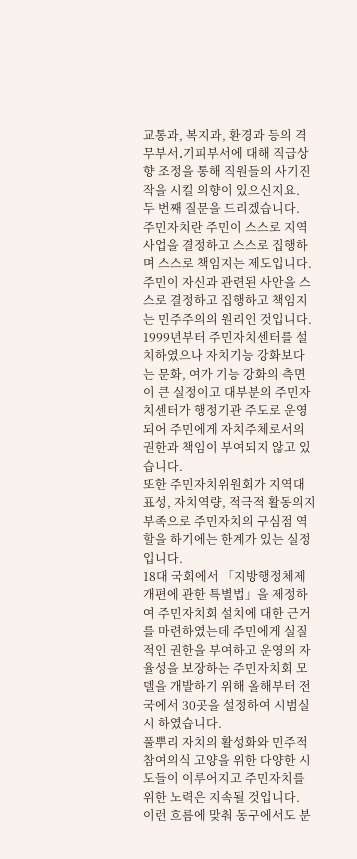교통과, 복지과, 환경과 등의 격무부서․기피부서에 대해 직급상향 조정을 통해 직원들의 사기진작을 시킬 의향이 있으신지요.
두 번째 질문을 드리겠습니다.
주민자치란 주민이 스스로 지역사업을 결정하고 스스로 집행하며 스스로 책임지는 제도입니다.
주민이 자신과 관련된 사안을 스스로 결정하고 집행하고 책임지는 민주주의의 원리인 것입니다.
1999년부터 주민자치센터를 설치하였으나 자치기능 강화보다는 문화, 여가 기능 강화의 측면이 큰 실정이고 대부분의 주민자치센터가 행정기관 주도로 운영되어 주민에게 자치주체로서의 권한과 책임이 부여되지 않고 있습니다.
또한 주민자치위원회가 지역대표성, 자치역량, 적극적 활동의지 부족으로 주민자치의 구심점 역할을 하기에는 한계가 있는 실정입니다.
18대 국회에서 「지방행정체제 개편에 관한 특별법」을 제정하여 주민자치회 설치에 대한 근거를 마련하였는데 주민에게 실질적인 권한을 부여하고 운영의 자율성을 보장하는 주민자치회 모델을 개발하기 위해 올해부터 전국에서 30곳을 설정하여 시범실시 하였습니다.
풀뿌리 자치의 활성화와 민주적 참여의식 고양을 위한 다양한 시도들이 이루어지고 주민자치를 위한 노력은 지속될 것입니다.
이런 흐름에 맞춰 동구에서도 분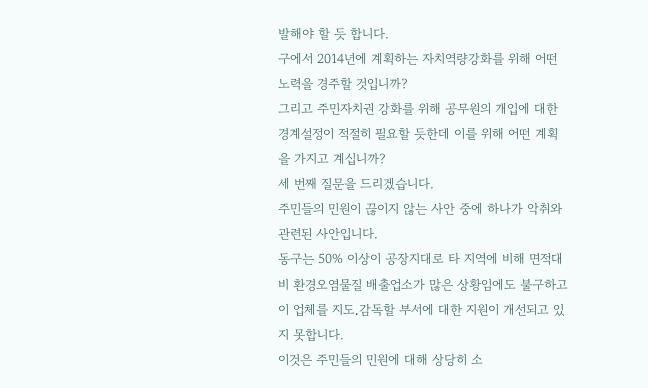발해야 할 듯 합니다.
구에서 2014년에 계획하는 자치역량강화를 위해 어떤 노력을 경주할 것입니까?
그리고 주민자치권 강화를 위해 공무원의 개입에 대한 경계설정이 적절히 필요할 듯한데 이를 위해 어떤 계획을 가지고 계십니까?
세 번째 질문을 드리겠습니다.
주민들의 민원이 끊이지 않는 사안 중에 하나가 악취와 관련된 사안입니다.
동구는 50% 이상이 공장지대로 타 지역에 비해 면적대비 환경오염물질 배출업소가 많은 상황임에도 불구하고 이 업체를 지도․감독할 부서에 대한 지원이 개선되고 있지 못합니다.
이것은 주민들의 민원에 대해 상당히 소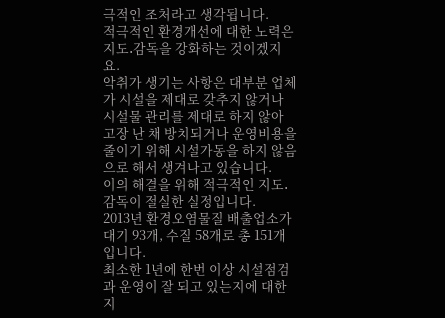극적인 조처라고 생각됩니다.
적극적인 환경개선에 대한 노력은 지도․감독을 강화하는 것이겠지요.
악취가 생기는 사항은 대부분 업체가 시설을 제대로 갖추지 않거나 시설물 관리를 제대로 하지 않아 고장 난 채 방치되거나 운영비용을 줄이기 위해 시설가동을 하지 않음으로 해서 생겨나고 있습니다.
이의 해결을 위해 적극적인 지도․감독이 절실한 실정입니다.
2013년 환경오염물질 배출업소가 대기 93개, 수질 58개로 총 151개입니다.
최소한 1년에 한번 이상 시설점검과 운영이 잘 되고 있는지에 대한 지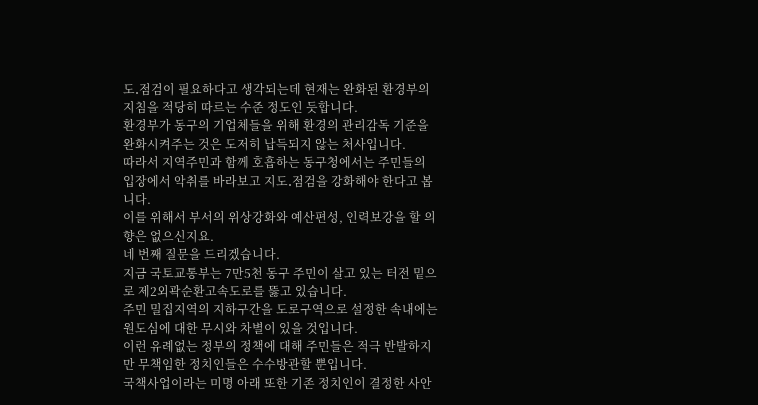도․점검이 필요하다고 생각되는데 현재는 완화된 환경부의 지침을 적당히 따르는 수준 정도인 듯합니다.
환경부가 동구의 기업체들을 위해 환경의 관리감독 기준을 완화시켜주는 것은 도저히 납득되지 않는 처사입니다.
따라서 지역주민과 함께 호흡하는 동구청에서는 주민들의 입장에서 악취를 바라보고 지도․점검을 강화해야 한다고 봅니다.
이를 위해서 부서의 위상강화와 예산편성, 인력보강을 할 의향은 없으신지요.
네 번째 질문을 드리겠습니다.
지금 국토교통부는 7만5천 동구 주민이 살고 있는 터전 밑으로 제2외곽순환고속도로를 뚫고 있습니다.
주민 밀집지역의 지하구간을 도로구역으로 설정한 속내에는 원도심에 대한 무시와 차별이 있을 것입니다.
이런 유례없는 정부의 정책에 대해 주민들은 적극 반발하지만 무책임한 정치인들은 수수방관할 뿐입니다.
국책사업이라는 미명 아래 또한 기존 정치인이 결정한 사안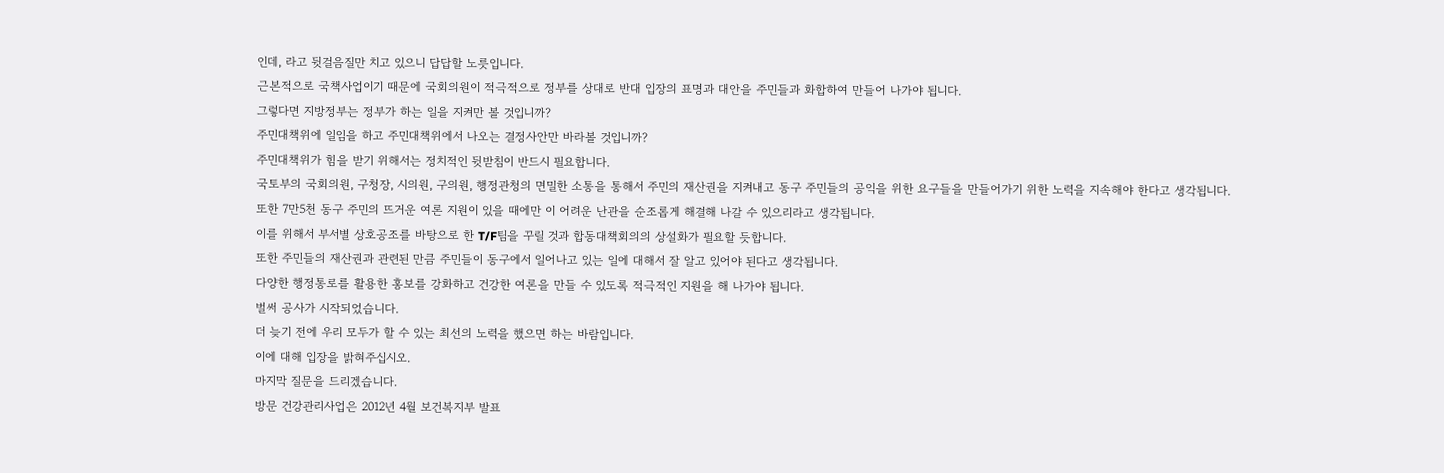인데, 라고 뒷걸음질만 치고 있으니 답답할 노릇입니다.
근본적으로 국책사업이기 때문에 국회의원이 적극적으로 정부를 상대로 반대 입장의 표명과 대안을 주민들과 화합하여 만들어 나가야 됩니다.
그렇다면 지방정부는 정부가 하는 일을 지켜만 볼 것입니까?
주민대책위에 일임을 하고 주민대책위에서 나오는 결정사안만 바라볼 것입니까?
주민대책위가 힘을 받기 위해서는 정치적인 뒷받침이 반드시 필요합니다.
국토부의 국회의원, 구청장, 시의원, 구의원, 행정관청의 면밀한 소통을 통해서 주민의 재산권을 지켜내고 동구 주민들의 공익을 위한 요구들을 만들어가기 위한 노력을 지속해야 한다고 생각됩니다.
또한 7만5천 동구 주민의 뜨거운 여론 지원이 있을 때에만 이 어려운 난관을 순조롭게 해결해 나갈 수 있으리라고 생각됩니다.
이를 위해서 부서별 상호공조를 바탕으로 한 T/F팀을 꾸릴 것과 합동대책회의의 상설화가 필요할 듯합니다.
또한 주민들의 재산권과 관련된 만큼 주민들이 동구에서 일어나고 있는 일에 대해서 잘 알고 있어야 된다고 생각됩니다.
다양한 행정통로를 활용한 홍보를 강화하고 건강한 여론을 만들 수 있도록 적극적인 지원을 해 나가야 됩니다.
벌써 공사가 시작되었습니다.
더 늦기 전에 우리 모두가 할 수 있는 최선의 노력을 했으면 하는 바람입니다.
이에 대해 입장을 밝혀주십시오.
마지막 질문을 드리겠습니다.
방문 건강관리사업은 2012년 4월 보건복지부 발표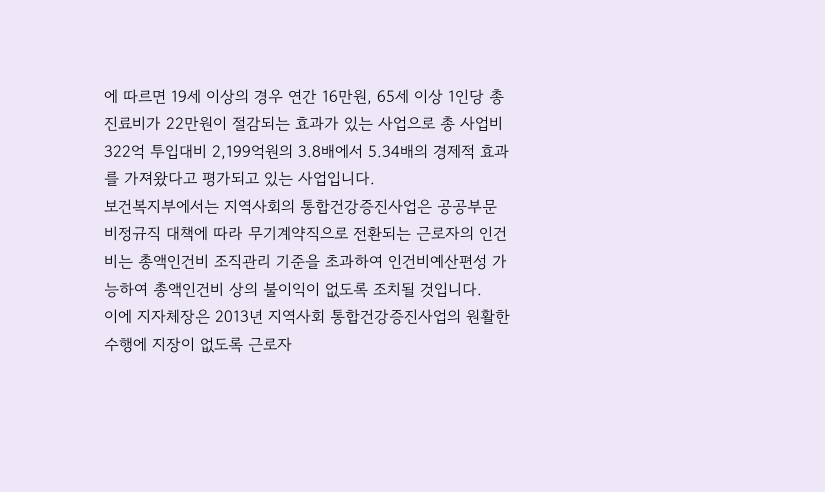에 따르면 19세 이상의 경우 연간 16만원, 65세 이상 1인당 총 진료비가 22만원이 절감되는 효과가 있는 사업으로 총 사업비 322억 투입대비 2,199억원의 3.8배에서 5.34배의 경제적 효과를 가져왔다고 평가되고 있는 사업입니다.
보건복지부에서는 지역사회의 통합건강증진사업은 공공부문 비정규직 대책에 따라 무기계약직으로 전환되는 근로자의 인건비는 총액인건비 조직관리 기준을 초과하여 인건비예산편성 가능하여 총액인건비 상의 불이익이 없도록 조치될 것입니다.
이에 지자체장은 2013년 지역사회 통합건강증진사업의 원활한 수행에 지장이 없도록 근로자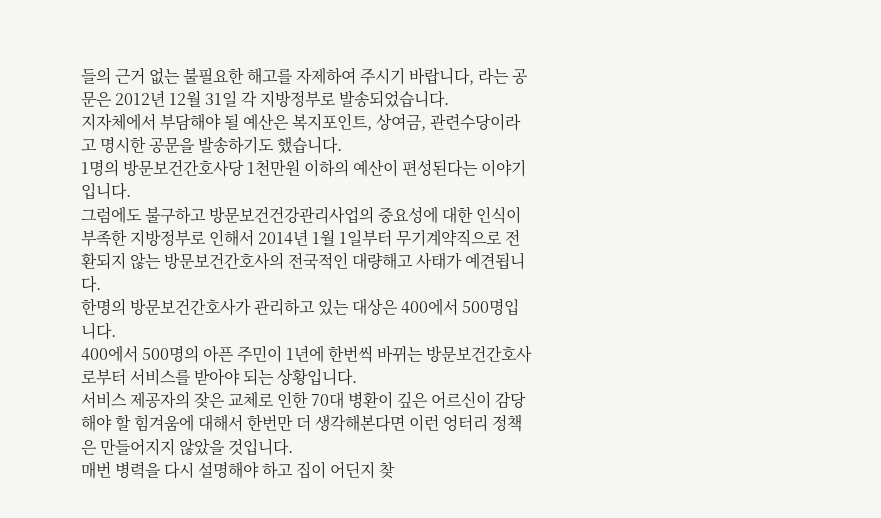들의 근거 없는 불필요한 해고를 자제하여 주시기 바랍니다, 라는 공문은 2012년 12월 31일 각 지방정부로 발송되었습니다.
지자체에서 부담해야 될 예산은 복지포인트, 상여금, 관련수당이라고 명시한 공문을 발송하기도 했습니다.
1명의 방문보건간호사당 1천만원 이하의 예산이 편성된다는 이야기입니다.
그럼에도 불구하고 방문보건건강관리사업의 중요성에 대한 인식이 부족한 지방정부로 인해서 2014년 1월 1일부터 무기계약직으로 전환되지 않는 방문보건간호사의 전국적인 대량해고 사태가 예견됩니다.
한명의 방문보건간호사가 관리하고 있는 대상은 400에서 500명입니다.
400에서 500명의 아픈 주민이 1년에 한번씩 바뀌는 방문보건간호사로부터 서비스를 받아야 되는 상황입니다.
서비스 제공자의 잦은 교체로 인한 70대 병환이 깊은 어르신이 감당해야 할 힘겨움에 대해서 한번만 더 생각해본다면 이런 엉터리 정책은 만들어지지 않았을 것입니다.
매번 병력을 다시 설명해야 하고 집이 어딘지 찾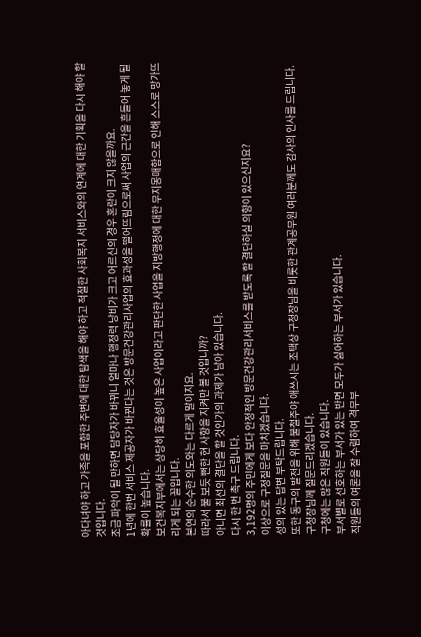아다녀야 하고 가족을 포함한 주변에 대한 탐색을 해야 하고 적절한 사회복지 서비스와의 연계에 대한 기획을 다시 해야 할 것입니다.
조금 파악이 될 만하면 담당자가 바뀌니 얼마나 행정력 낭비가 크고 어르신의 경우 혼란이 크지 않을까요.
1년에 한번 서비스 제공자가 바뀐다는 것은 방문건강관리사업의 효과성을 떨어뜨림으로써 사업의 근간을 흔들어 놓게 될 확률이 높습니다.
보건복지부에서는 상당히 효율성이 높은 사업이라고 판단한 사업을 지방행정에 대한 무지몽매함으로 인해 스스로 망가뜨리게 되는 꼴입니다.
본연의 순수한 의도와는 다르게 말이지요.
따라서 불 보듯 뻔한 현 사항을 지켜만 볼 것입니까?
아니면 최선의 결단을 할 것인가의 과제가 남아 있습니다.
다시 한 번 촉구 드립니다.
3,192명의 주민에게 보다 안정적인 방문건강관리서비스를 받도록 할 결단하실 의향이 있으신지요?
이상으로 구정질문을 마치겠습니다.
성의 있는 답변 부탁드립니다.
또한 동구의 발전을 위해 불철주야 애쓰시는 조택상 구청장님을 비롯한 관계공무원 여러분께도 감사의 인사를 드립니다.
구청장님께 질문드리겠습니다.
구청에는 많은 직원들이 있습니다.
부서별로 선호하는 부서가 있는 반면 모두가 싫어하는 부서가 있습니다.
직원들의 여론을 잘 수렴하여 격무부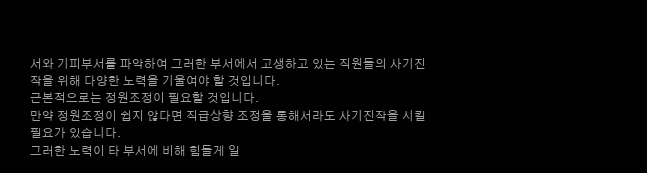서와 기피부서를 파악하여 그러한 부서에서 고생하고 있는 직원들의 사기진작을 위해 다양한 노력을 기울여야 할 것입니다.
근본적으로는 정원조정이 필요할 것입니다.
만약 정원조정이 쉽지 않다면 직급상향 조정을 통해서라도 사기진작을 시킬 필요가 있습니다.
그러한 노력이 타 부서에 비해 힘들게 일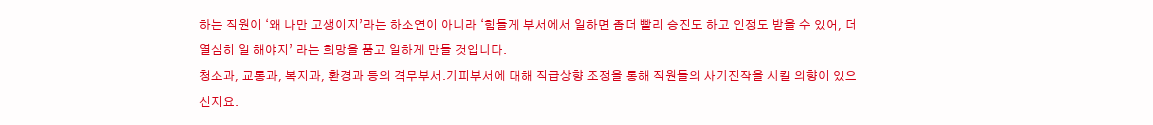하는 직원이 ‘왜 나만 고생이지’라는 하소연이 아니라 ‘힘들게 부서에서 일하면 좀더 빨리 승진도 하고 인정도 받을 수 있어, 더 열심히 일 해야지’ 라는 희망을 품고 일하게 만들 것입니다.
청소과, 교통과, 복지과, 환경과 등의 격무부서․기피부서에 대해 직급상향 조정을 통해 직원들의 사기진작을 시킬 의향이 있으신지요.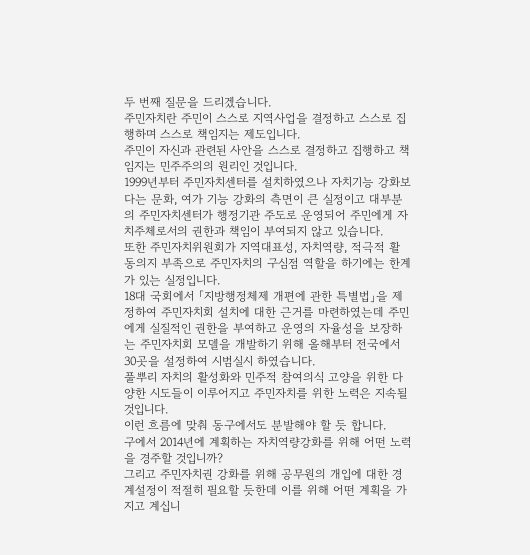두 번째 질문을 드리겠습니다.
주민자치란 주민이 스스로 지역사업을 결정하고 스스로 집행하며 스스로 책임지는 제도입니다.
주민이 자신과 관련된 사안을 스스로 결정하고 집행하고 책임지는 민주주의의 원리인 것입니다.
1999년부터 주민자치센터를 설치하였으나 자치기능 강화보다는 문화, 여가 기능 강화의 측면이 큰 실정이고 대부분의 주민자치센터가 행정기관 주도로 운영되어 주민에게 자치주체로서의 권한과 책임이 부여되지 않고 있습니다.
또한 주민자치위원회가 지역대표성, 자치역량, 적극적 활동의지 부족으로 주민자치의 구심점 역할을 하기에는 한계가 있는 실정입니다.
18대 국회에서 「지방행정체제 개편에 관한 특별법」을 제정하여 주민자치회 설치에 대한 근거를 마련하였는데 주민에게 실질적인 권한을 부여하고 운영의 자율성을 보장하는 주민자치회 모델을 개발하기 위해 올해부터 전국에서 30곳을 설정하여 시범실시 하였습니다.
풀뿌리 자치의 활성화와 민주적 참여의식 고양을 위한 다양한 시도들이 이루어지고 주민자치를 위한 노력은 지속될 것입니다.
이런 흐름에 맞춰 동구에서도 분발해야 할 듯 합니다.
구에서 2014년에 계획하는 자치역량강화를 위해 어떤 노력을 경주할 것입니까?
그리고 주민자치권 강화를 위해 공무원의 개입에 대한 경계설정이 적절히 필요할 듯한데 이를 위해 어떤 계획을 가지고 계십니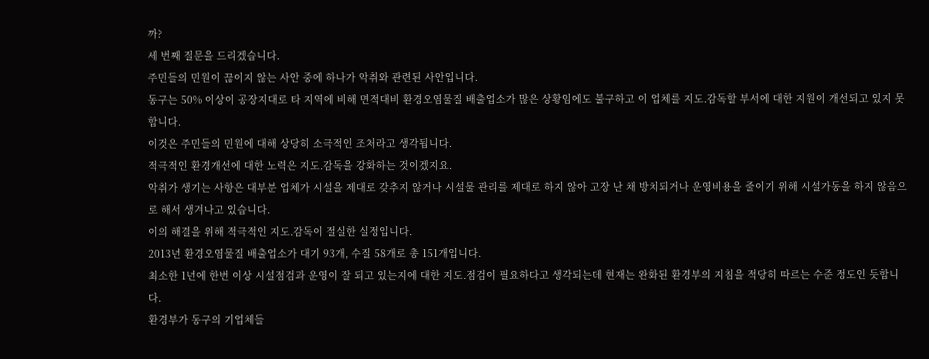까?
세 번째 질문을 드리겠습니다.
주민들의 민원이 끊이지 않는 사안 중에 하나가 악취와 관련된 사안입니다.
동구는 50% 이상이 공장지대로 타 지역에 비해 면적대비 환경오염물질 배출업소가 많은 상황임에도 불구하고 이 업체를 지도․감독할 부서에 대한 지원이 개선되고 있지 못합니다.
이것은 주민들의 민원에 대해 상당히 소극적인 조처라고 생각됩니다.
적극적인 환경개선에 대한 노력은 지도․감독을 강화하는 것이겠지요.
악취가 생기는 사항은 대부분 업체가 시설을 제대로 갖추지 않거나 시설물 관리를 제대로 하지 않아 고장 난 채 방치되거나 운영비용을 줄이기 위해 시설가동을 하지 않음으로 해서 생겨나고 있습니다.
이의 해결을 위해 적극적인 지도․감독이 절실한 실정입니다.
2013년 환경오염물질 배출업소가 대기 93개, 수질 58개로 총 151개입니다.
최소한 1년에 한번 이상 시설점검과 운영이 잘 되고 있는지에 대한 지도․점검이 필요하다고 생각되는데 현재는 완화된 환경부의 지침을 적당히 따르는 수준 정도인 듯합니다.
환경부가 동구의 기업체들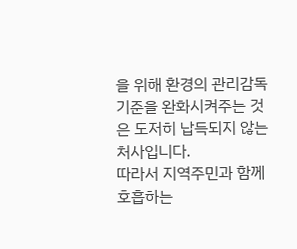을 위해 환경의 관리감독 기준을 완화시켜주는 것은 도저히 납득되지 않는 처사입니다.
따라서 지역주민과 함께 호흡하는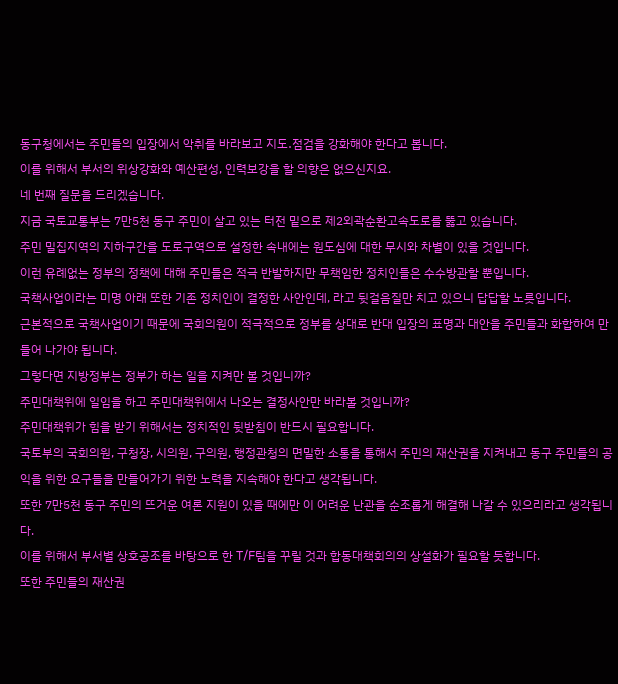동구청에서는 주민들의 입장에서 악취를 바라보고 지도․점검을 강화해야 한다고 봅니다.
이를 위해서 부서의 위상강화와 예산편성, 인력보강을 할 의향은 없으신지요.
네 번째 질문을 드리겠습니다.
지금 국토교통부는 7만5천 동구 주민이 살고 있는 터전 밑으로 제2외곽순환고속도로를 뚫고 있습니다.
주민 밀집지역의 지하구간을 도로구역으로 설정한 속내에는 원도심에 대한 무시와 차별이 있을 것입니다.
이런 유례없는 정부의 정책에 대해 주민들은 적극 반발하지만 무책임한 정치인들은 수수방관할 뿐입니다.
국책사업이라는 미명 아래 또한 기존 정치인이 결정한 사안인데, 라고 뒷걸음질만 치고 있으니 답답할 노릇입니다.
근본적으로 국책사업이기 때문에 국회의원이 적극적으로 정부를 상대로 반대 입장의 표명과 대안을 주민들과 화합하여 만들어 나가야 됩니다.
그렇다면 지방정부는 정부가 하는 일을 지켜만 볼 것입니까?
주민대책위에 일임을 하고 주민대책위에서 나오는 결정사안만 바라볼 것입니까?
주민대책위가 힘을 받기 위해서는 정치적인 뒷받침이 반드시 필요합니다.
국토부의 국회의원, 구청장, 시의원, 구의원, 행정관청의 면밀한 소통을 통해서 주민의 재산권을 지켜내고 동구 주민들의 공익을 위한 요구들을 만들어가기 위한 노력을 지속해야 한다고 생각됩니다.
또한 7만5천 동구 주민의 뜨거운 여론 지원이 있을 때에만 이 어려운 난관을 순조롭게 해결해 나갈 수 있으리라고 생각됩니다.
이를 위해서 부서별 상호공조를 바탕으로 한 T/F팀을 꾸릴 것과 합동대책회의의 상설화가 필요할 듯합니다.
또한 주민들의 재산권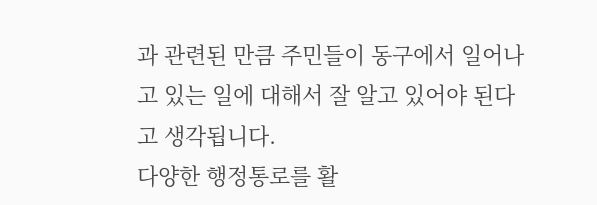과 관련된 만큼 주민들이 동구에서 일어나고 있는 일에 대해서 잘 알고 있어야 된다고 생각됩니다.
다양한 행정통로를 활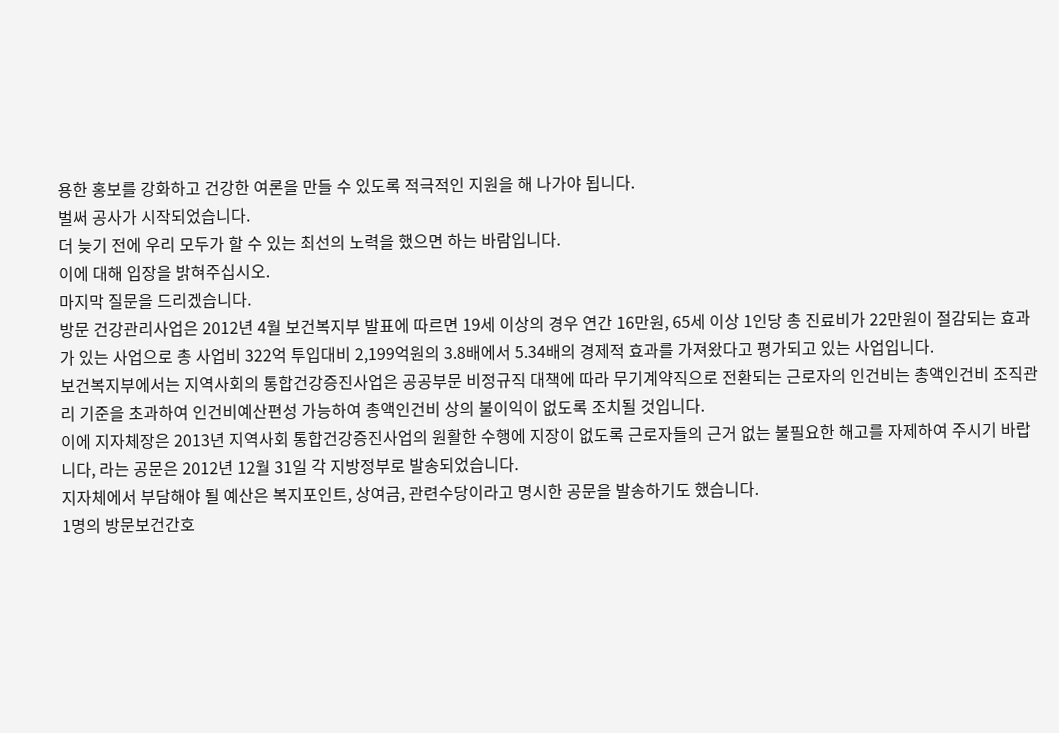용한 홍보를 강화하고 건강한 여론을 만들 수 있도록 적극적인 지원을 해 나가야 됩니다.
벌써 공사가 시작되었습니다.
더 늦기 전에 우리 모두가 할 수 있는 최선의 노력을 했으면 하는 바람입니다.
이에 대해 입장을 밝혀주십시오.
마지막 질문을 드리겠습니다.
방문 건강관리사업은 2012년 4월 보건복지부 발표에 따르면 19세 이상의 경우 연간 16만원, 65세 이상 1인당 총 진료비가 22만원이 절감되는 효과가 있는 사업으로 총 사업비 322억 투입대비 2,199억원의 3.8배에서 5.34배의 경제적 효과를 가져왔다고 평가되고 있는 사업입니다.
보건복지부에서는 지역사회의 통합건강증진사업은 공공부문 비정규직 대책에 따라 무기계약직으로 전환되는 근로자의 인건비는 총액인건비 조직관리 기준을 초과하여 인건비예산편성 가능하여 총액인건비 상의 불이익이 없도록 조치될 것입니다.
이에 지자체장은 2013년 지역사회 통합건강증진사업의 원활한 수행에 지장이 없도록 근로자들의 근거 없는 불필요한 해고를 자제하여 주시기 바랍니다, 라는 공문은 2012년 12월 31일 각 지방정부로 발송되었습니다.
지자체에서 부담해야 될 예산은 복지포인트, 상여금, 관련수당이라고 명시한 공문을 발송하기도 했습니다.
1명의 방문보건간호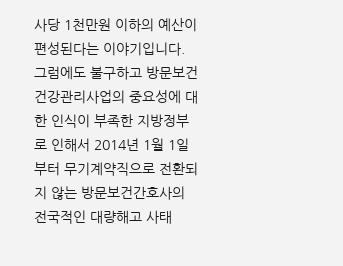사당 1천만원 이하의 예산이 편성된다는 이야기입니다.
그럼에도 불구하고 방문보건건강관리사업의 중요성에 대한 인식이 부족한 지방정부로 인해서 2014년 1월 1일부터 무기계약직으로 전환되지 않는 방문보건간호사의 전국적인 대량해고 사태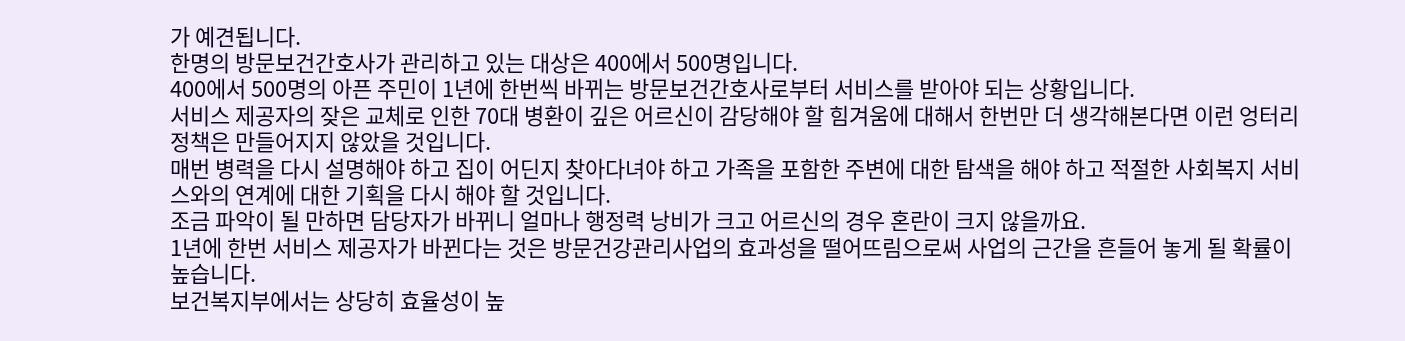가 예견됩니다.
한명의 방문보건간호사가 관리하고 있는 대상은 400에서 500명입니다.
400에서 500명의 아픈 주민이 1년에 한번씩 바뀌는 방문보건간호사로부터 서비스를 받아야 되는 상황입니다.
서비스 제공자의 잦은 교체로 인한 70대 병환이 깊은 어르신이 감당해야 할 힘겨움에 대해서 한번만 더 생각해본다면 이런 엉터리 정책은 만들어지지 않았을 것입니다.
매번 병력을 다시 설명해야 하고 집이 어딘지 찾아다녀야 하고 가족을 포함한 주변에 대한 탐색을 해야 하고 적절한 사회복지 서비스와의 연계에 대한 기획을 다시 해야 할 것입니다.
조금 파악이 될 만하면 담당자가 바뀌니 얼마나 행정력 낭비가 크고 어르신의 경우 혼란이 크지 않을까요.
1년에 한번 서비스 제공자가 바뀐다는 것은 방문건강관리사업의 효과성을 떨어뜨림으로써 사업의 근간을 흔들어 놓게 될 확률이 높습니다.
보건복지부에서는 상당히 효율성이 높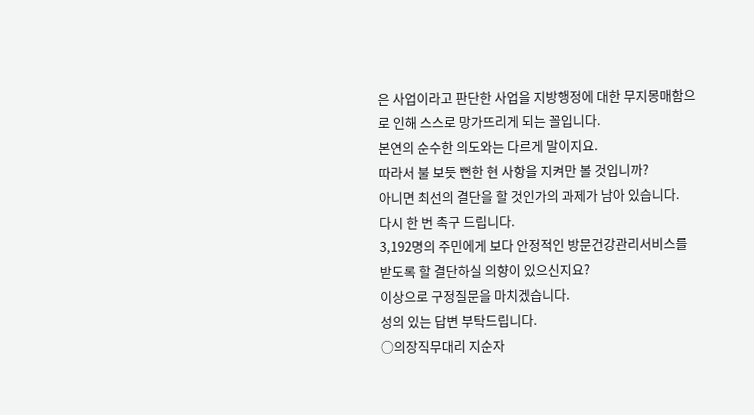은 사업이라고 판단한 사업을 지방행정에 대한 무지몽매함으로 인해 스스로 망가뜨리게 되는 꼴입니다.
본연의 순수한 의도와는 다르게 말이지요.
따라서 불 보듯 뻔한 현 사항을 지켜만 볼 것입니까?
아니면 최선의 결단을 할 것인가의 과제가 남아 있습니다.
다시 한 번 촉구 드립니다.
3,192명의 주민에게 보다 안정적인 방문건강관리서비스를 받도록 할 결단하실 의향이 있으신지요?
이상으로 구정질문을 마치겠습니다.
성의 있는 답변 부탁드립니다.
○의장직무대리 지순자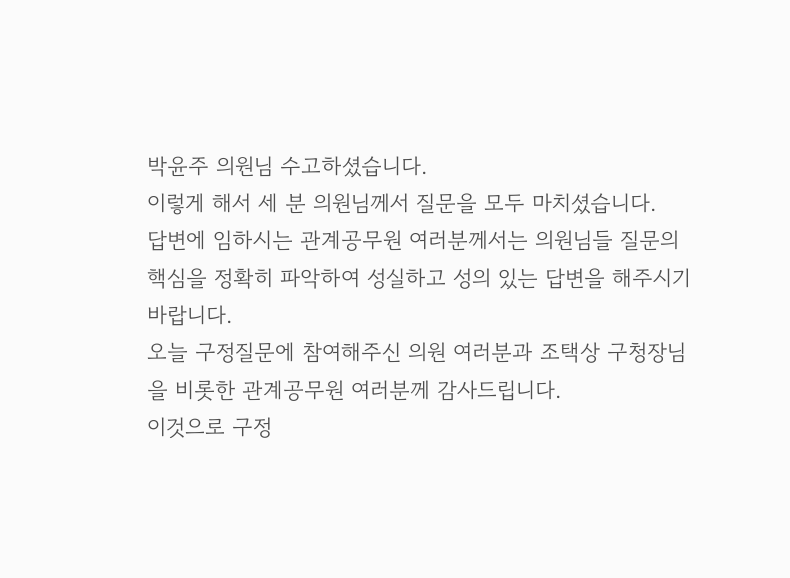박윤주 의원님 수고하셨습니다.
이렇게 해서 세 분 의원님께서 질문을 모두 마치셨습니다.
답변에 임하시는 관계공무원 여러분께서는 의원님들 질문의 핵심을 정확히 파악하여 성실하고 성의 있는 답변을 해주시기 바랍니다.
오늘 구정질문에 참여해주신 의원 여러분과 조택상 구청장님을 비롯한 관계공무원 여러분께 감사드립니다.
이것으로 구정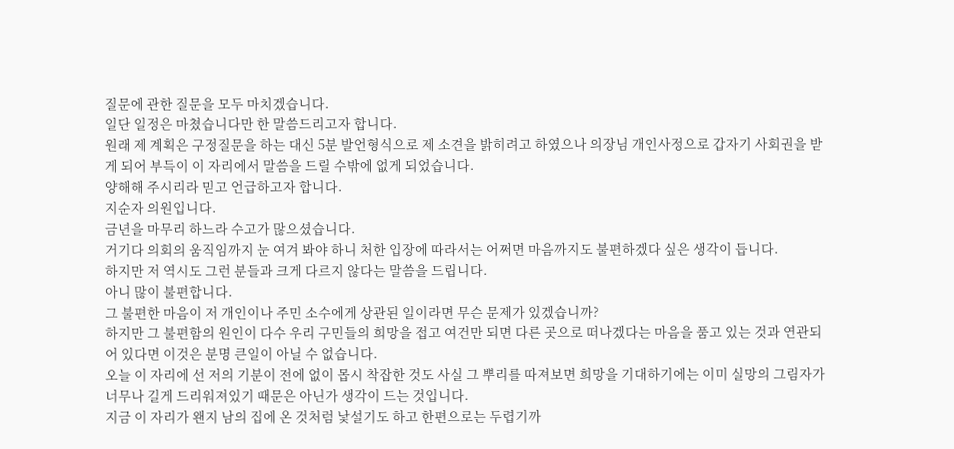질문에 관한 질문을 모두 마치겠습니다.
일단 일정은 마쳤습니다만 한 말씀드리고자 합니다.
원래 제 계획은 구정질문을 하는 대신 5분 발언형식으로 제 소견을 밝히려고 하였으나 의장님 개인사정으로 갑자기 사회권을 받게 되어 부득이 이 자리에서 말씀을 드릴 수밖에 없게 되었습니다.
양해해 주시리라 믿고 언급하고자 합니다.
지순자 의원입니다.
금년을 마무리 하느라 수고가 많으셨습니다.
거기다 의회의 움직임까지 눈 여겨 봐야 하니 처한 입장에 따라서는 어쩌면 마음까지도 불편하겠다 싶은 생각이 듭니다.
하지만 저 역시도 그런 분들과 크게 다르지 않다는 말씀을 드립니다.
아니 많이 불편합니다.
그 불편한 마음이 저 개인이나 주민 소수에게 상관된 일이라면 무슨 문제가 있겠습니까?
하지만 그 불편함의 원인이 다수 우리 구민들의 희망을 접고 여건만 되면 다른 곳으로 떠나겠다는 마음을 품고 있는 것과 연관되어 있다면 이것은 분명 큰일이 아닐 수 없습니다.
오늘 이 자리에 선 저의 기분이 전에 없이 몹시 착잡한 것도 사실 그 뿌리를 따져보면 희망을 기대하기에는 이미 실망의 그림자가 너무나 길게 드리워져있기 때문은 아닌가 생각이 드는 것입니다.
지금 이 자리가 왠지 남의 집에 온 것처럼 낯설기도 하고 한편으로는 두렵기까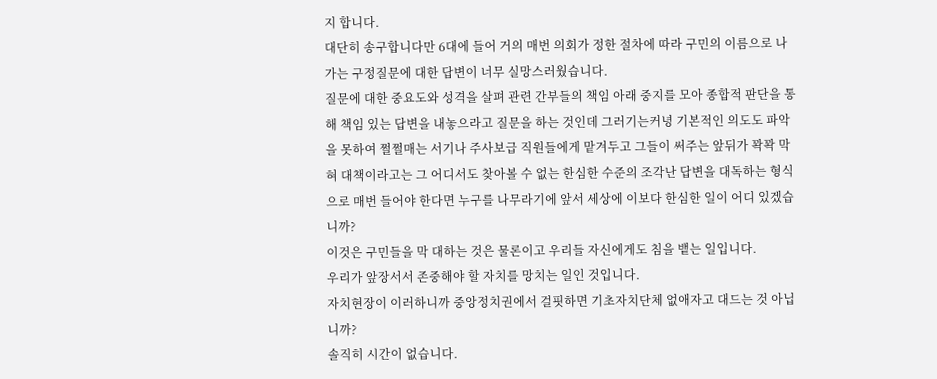지 합니다.
대단히 송구합니다만 6대에 들어 거의 매번 의회가 정한 절차에 따라 구민의 이름으로 나가는 구정질문에 대한 답변이 너무 실망스러웠습니다.
질문에 대한 중요도와 성격을 살펴 관련 간부들의 책임 아래 중지를 모아 종합적 판단을 통해 책임 있는 답변을 내놓으라고 질문을 하는 것인데 그러기는커녕 기본적인 의도도 파악을 못하여 쩔쩔매는 서기나 주사보급 직원들에게 맡겨두고 그들이 써주는 앞뒤가 꽉꽉 막혀 대책이라고는 그 어디서도 찾아볼 수 없는 한심한 수준의 조각난 답변을 대독하는 형식으로 매번 들어야 한다면 누구를 나무라기에 앞서 세상에 이보다 한심한 일이 어디 있겠습니까?
이것은 구민들을 막 대하는 것은 물론이고 우리들 자신에게도 침을 뱉는 일입니다.
우리가 앞장서서 존중해야 할 자치를 망치는 일인 것입니다.
자치현장이 이러하니까 중앙정치권에서 걸핏하면 기초자치단체 없애자고 대드는 것 아닙니까?
솔직히 시간이 없습니다.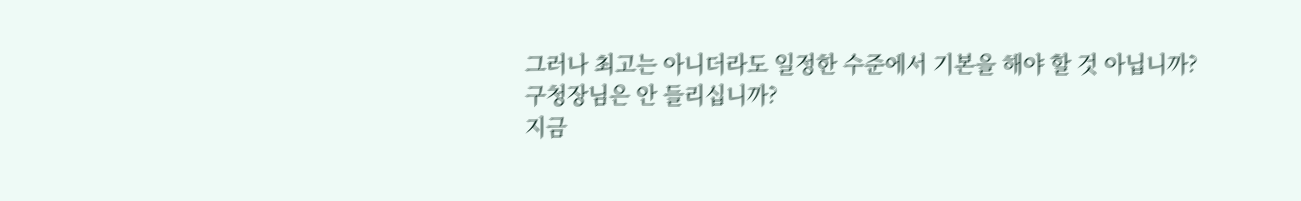그러나 최고는 아니더라도 일정한 수준에서 기본을 해야 할 것 아닙니까?
구청장님은 안 들리십니까?
지금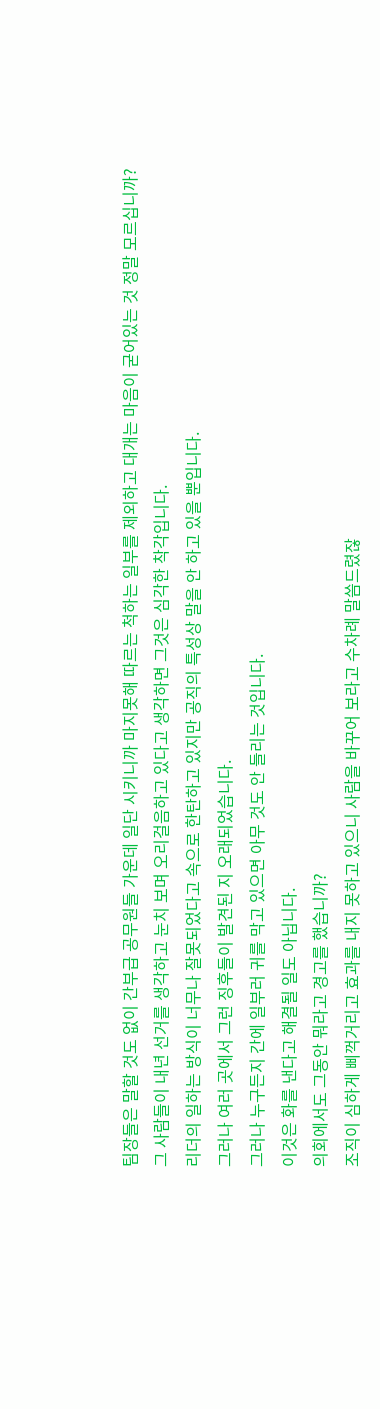팀장들은 말할 것도 없이 간부급 공무원들 가운데 일단 시키니까 마지못해 따르는 척하는 일부를 제외하고 대개는 마음이 굳어있는 것 정말 모르십니까?
그 사람들이 내년 선거를 생각하고 눈치 보며 오리걸음하고 있다고 생각하면 그것은 심각한 착각입니다.
리더의 일하는 방식이 너무나 잘못되었다고 속으로 한탄하고 있지만 공직의 특성상 말을 안 하고 있을 뿐입니다.
그러나 여러 곳에서 그런 징후들이 발견된 지 오래되었습니다.
그러나 누구든지 간에 일부러 귀를 막고 있으면 아무 것도 안 들리는 것입니다.
이것은 화를 낸다고 해결될 일도 아닙니다.
의회에서도 그동안 뭐라고 경고를 했습니까?
조직이 심하게 삐꺽거리고 효과를 내지 못하고 있으니 사람을 바꾸어 보라고 수차례 말씀드렸잖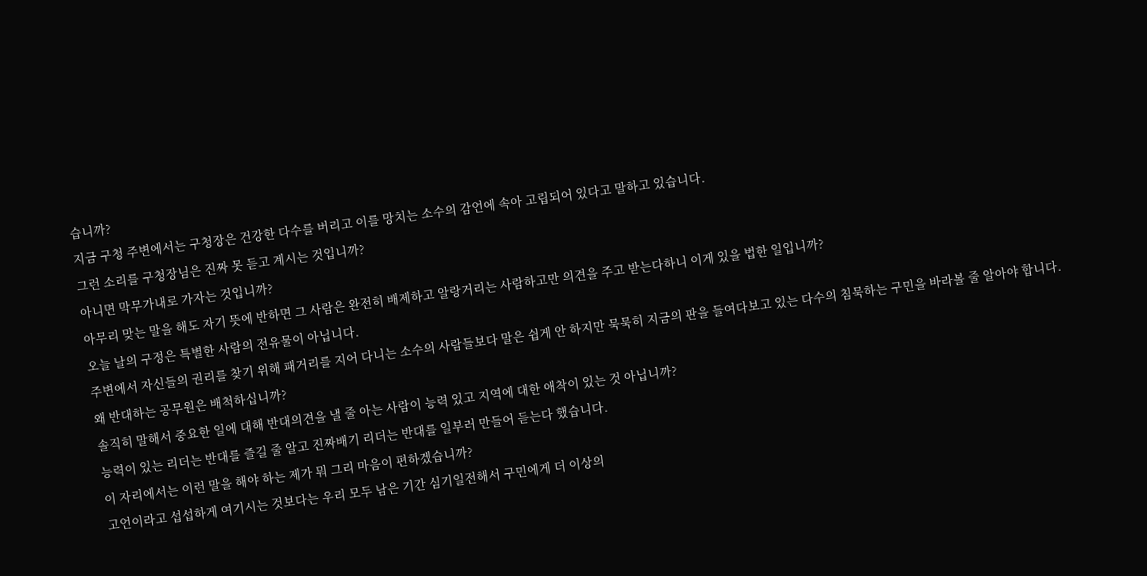습니까?
지금 구청 주변에서는 구청장은 건강한 다수를 버리고 이를 망치는 소수의 감언에 속아 고립되어 있다고 말하고 있습니다.
그런 소리를 구청장님은 진짜 못 듣고 계시는 것입니까?
아니면 막무가내로 가자는 것입니까?
아무리 맞는 말을 해도 자기 뜻에 반하면 그 사람은 완전히 배제하고 알랑거리는 사람하고만 의견을 주고 받는다하니 이게 있을 법한 일입니까?
오늘 날의 구정은 특별한 사람의 전유물이 아닙니다.
주변에서 자신들의 권리를 찾기 위해 패거리를 지어 다니는 소수의 사람들보다 말은 쉽게 안 하지만 묵묵히 지금의 판을 들여다보고 있는 다수의 침묵하는 구민을 바라볼 줄 알아야 합니다.
왜 반대하는 공무원은 배척하십니까?
솔직히 말해서 중요한 일에 대해 반대의견을 낼 줄 아는 사람이 능력 있고 지역에 대한 애착이 있는 것 아닙니까?
능력이 있는 리더는 반대를 즐길 줄 알고 진짜배기 리더는 반대를 일부러 만들어 듣는다 했습니다.
이 자리에서는 이런 말을 해야 하는 제가 뭐 그리 마음이 편하겠습니까?
고언이라고 섭섭하게 여기시는 것보다는 우리 모두 남은 기간 심기일전해서 구민에게 더 이상의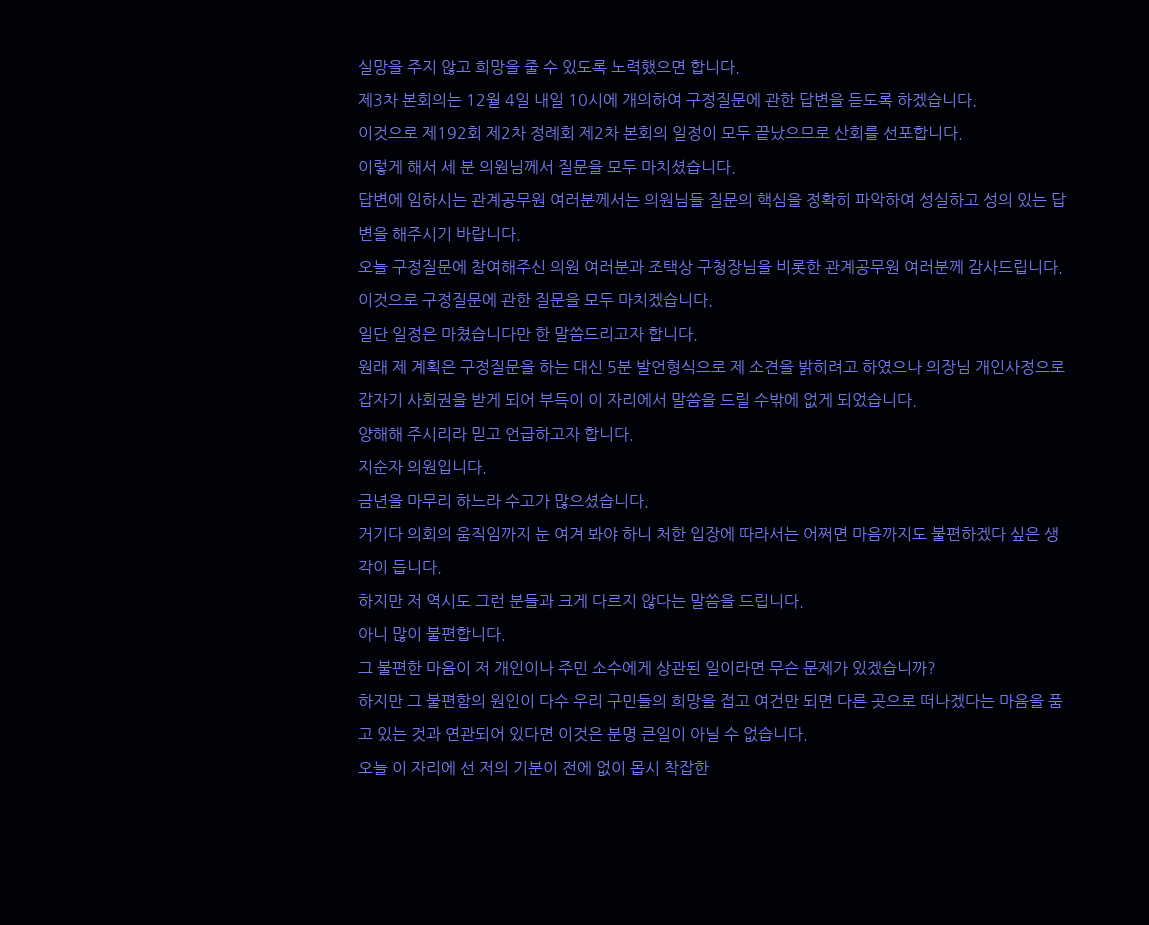실망을 주지 않고 희망을 줄 수 있도록 노력했으면 합니다.
제3차 본회의는 12월 4일 내일 10시에 개의하여 구정질문에 관한 답변을 듣도록 하겠습니다.
이것으로 제192회 제2차 정례회 제2차 본회의 일정이 모두 끝났으므로 산회를 선포합니다.
이렇게 해서 세 분 의원님께서 질문을 모두 마치셨습니다.
답변에 임하시는 관계공무원 여러분께서는 의원님들 질문의 핵심을 정확히 파악하여 성실하고 성의 있는 답변을 해주시기 바랍니다.
오늘 구정질문에 참여해주신 의원 여러분과 조택상 구청장님을 비롯한 관계공무원 여러분께 감사드립니다.
이것으로 구정질문에 관한 질문을 모두 마치겠습니다.
일단 일정은 마쳤습니다만 한 말씀드리고자 합니다.
원래 제 계획은 구정질문을 하는 대신 5분 발언형식으로 제 소견을 밝히려고 하였으나 의장님 개인사정으로 갑자기 사회권을 받게 되어 부득이 이 자리에서 말씀을 드릴 수밖에 없게 되었습니다.
양해해 주시리라 믿고 언급하고자 합니다.
지순자 의원입니다.
금년을 마무리 하느라 수고가 많으셨습니다.
거기다 의회의 움직임까지 눈 여겨 봐야 하니 처한 입장에 따라서는 어쩌면 마음까지도 불편하겠다 싶은 생각이 듭니다.
하지만 저 역시도 그런 분들과 크게 다르지 않다는 말씀을 드립니다.
아니 많이 불편합니다.
그 불편한 마음이 저 개인이나 주민 소수에게 상관된 일이라면 무슨 문제가 있겠습니까?
하지만 그 불편함의 원인이 다수 우리 구민들의 희망을 접고 여건만 되면 다른 곳으로 떠나겠다는 마음을 품고 있는 것과 연관되어 있다면 이것은 분명 큰일이 아닐 수 없습니다.
오늘 이 자리에 선 저의 기분이 전에 없이 몹시 착잡한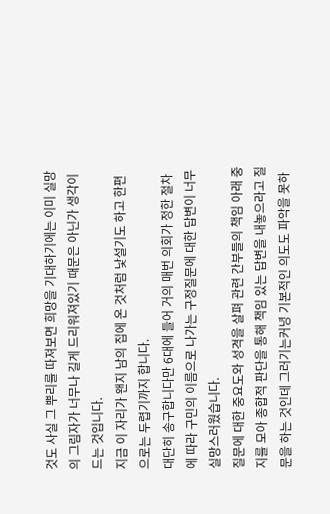것도 사실 그 뿌리를 따져보면 희망을 기대하기에는 이미 실망의 그림자가 너무나 길게 드리워져있기 때문은 아닌가 생각이 드는 것입니다.
지금 이 자리가 왠지 남의 집에 온 것처럼 낯설기도 하고 한편으로는 두렵기까지 합니다.
대단히 송구합니다만 6대에 들어 거의 매번 의회가 정한 절차에 따라 구민의 이름으로 나가는 구정질문에 대한 답변이 너무 실망스러웠습니다.
질문에 대한 중요도와 성격을 살펴 관련 간부들의 책임 아래 중지를 모아 종합적 판단을 통해 책임 있는 답변을 내놓으라고 질문을 하는 것인데 그러기는커녕 기본적인 의도도 파악을 못하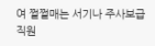여 쩔쩔매는 서기나 주사보급 직원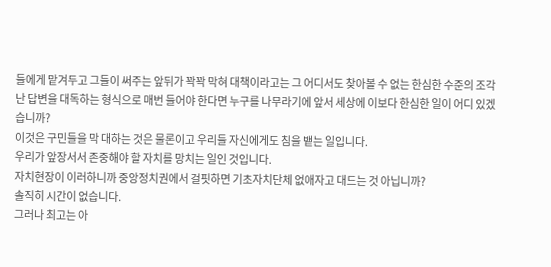들에게 맡겨두고 그들이 써주는 앞뒤가 꽉꽉 막혀 대책이라고는 그 어디서도 찾아볼 수 없는 한심한 수준의 조각난 답변을 대독하는 형식으로 매번 들어야 한다면 누구를 나무라기에 앞서 세상에 이보다 한심한 일이 어디 있겠습니까?
이것은 구민들을 막 대하는 것은 물론이고 우리들 자신에게도 침을 뱉는 일입니다.
우리가 앞장서서 존중해야 할 자치를 망치는 일인 것입니다.
자치현장이 이러하니까 중앙정치권에서 걸핏하면 기초자치단체 없애자고 대드는 것 아닙니까?
솔직히 시간이 없습니다.
그러나 최고는 아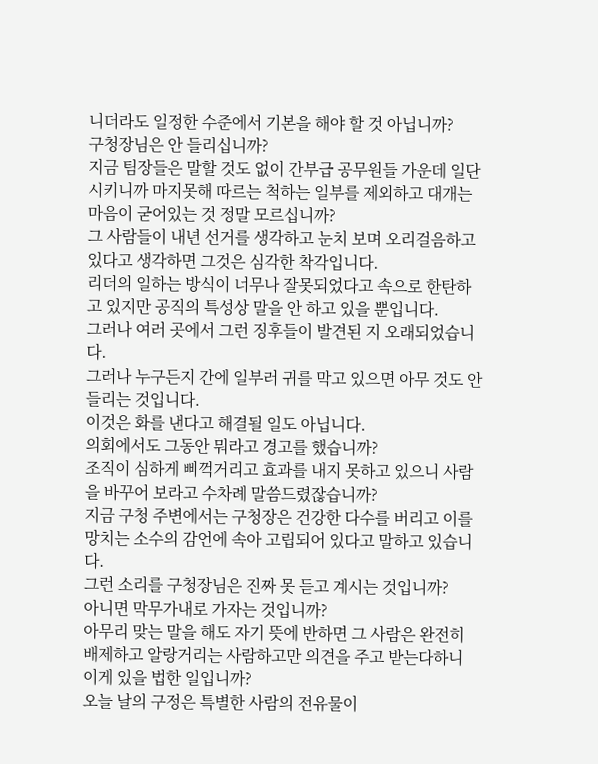니더라도 일정한 수준에서 기본을 해야 할 것 아닙니까?
구청장님은 안 들리십니까?
지금 팀장들은 말할 것도 없이 간부급 공무원들 가운데 일단 시키니까 마지못해 따르는 척하는 일부를 제외하고 대개는 마음이 굳어있는 것 정말 모르십니까?
그 사람들이 내년 선거를 생각하고 눈치 보며 오리걸음하고 있다고 생각하면 그것은 심각한 착각입니다.
리더의 일하는 방식이 너무나 잘못되었다고 속으로 한탄하고 있지만 공직의 특성상 말을 안 하고 있을 뿐입니다.
그러나 여러 곳에서 그런 징후들이 발견된 지 오래되었습니다.
그러나 누구든지 간에 일부러 귀를 막고 있으면 아무 것도 안 들리는 것입니다.
이것은 화를 낸다고 해결될 일도 아닙니다.
의회에서도 그동안 뭐라고 경고를 했습니까?
조직이 심하게 삐꺽거리고 효과를 내지 못하고 있으니 사람을 바꾸어 보라고 수차례 말씀드렸잖습니까?
지금 구청 주변에서는 구청장은 건강한 다수를 버리고 이를 망치는 소수의 감언에 속아 고립되어 있다고 말하고 있습니다.
그런 소리를 구청장님은 진짜 못 듣고 계시는 것입니까?
아니면 막무가내로 가자는 것입니까?
아무리 맞는 말을 해도 자기 뜻에 반하면 그 사람은 완전히 배제하고 알랑거리는 사람하고만 의견을 주고 받는다하니 이게 있을 법한 일입니까?
오늘 날의 구정은 특별한 사람의 전유물이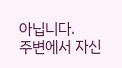아닙니다.
주변에서 자신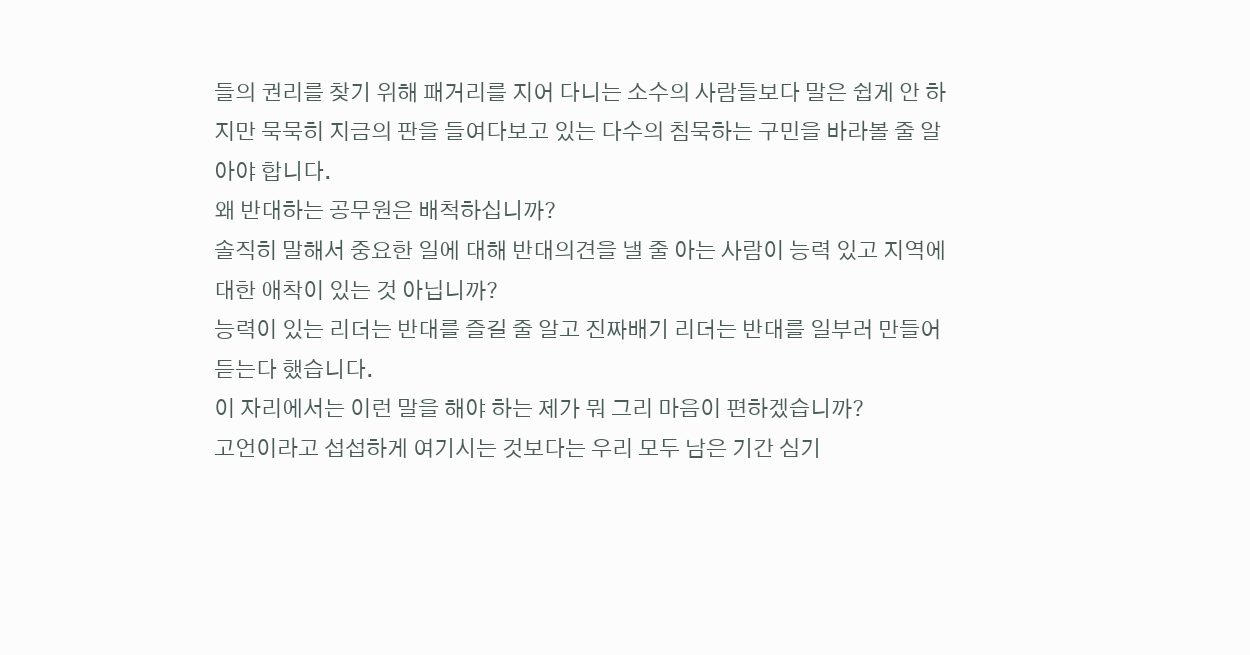들의 권리를 찾기 위해 패거리를 지어 다니는 소수의 사람들보다 말은 쉽게 안 하지만 묵묵히 지금의 판을 들여다보고 있는 다수의 침묵하는 구민을 바라볼 줄 알아야 합니다.
왜 반대하는 공무원은 배척하십니까?
솔직히 말해서 중요한 일에 대해 반대의견을 낼 줄 아는 사람이 능력 있고 지역에 대한 애착이 있는 것 아닙니까?
능력이 있는 리더는 반대를 즐길 줄 알고 진짜배기 리더는 반대를 일부러 만들어 듣는다 했습니다.
이 자리에서는 이런 말을 해야 하는 제가 뭐 그리 마음이 편하겠습니까?
고언이라고 섭섭하게 여기시는 것보다는 우리 모두 남은 기간 심기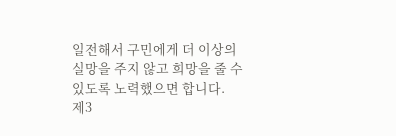일전해서 구민에게 더 이상의 실망을 주지 않고 희망을 줄 수 있도록 노력했으면 합니다.
제3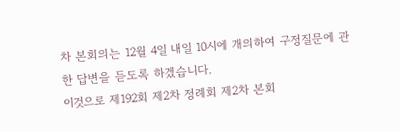차 본회의는 12월 4일 내일 10시에 개의하여 구정질문에 관한 답변을 듣도록 하겠습니다.
이것으로 제192회 제2차 정례회 제2차 본회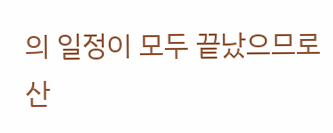의 일정이 모두 끝났으므로 산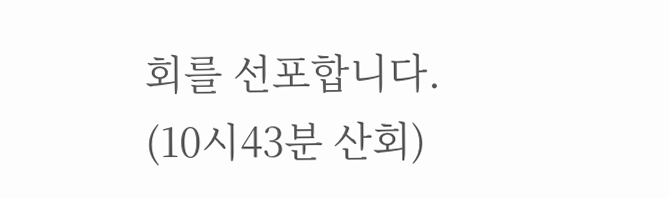회를 선포합니다.
(10시43분 산회)